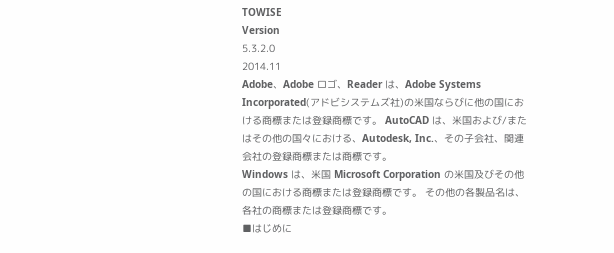TOWISE
Version
5.3.2.0
2014.11
Adobe、Adobe ロゴ、Reader は、Adobe Systems Incorporated(アドビシステムズ社)の米国ならびに他の国における商標または登録商標です。 AutoCAD は、米国および/またはその他の国々における、Autodesk, Inc.、その子会社、関連会社の登録商標または商標です。
Windows は、米国 Microsoft Corporation の米国及びその他の国における商標または登録商標です。 その他の各製品名は、各社の商標または登録商標です。
■はじめに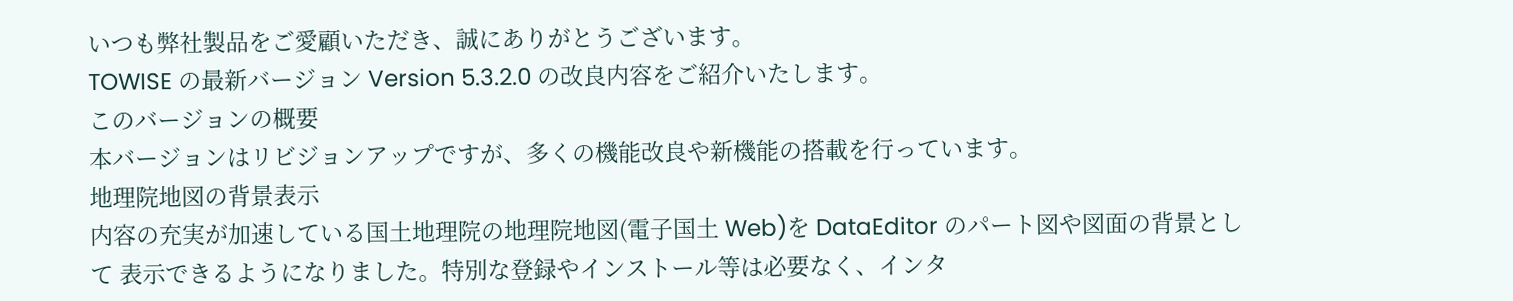いつも弊社製品をご愛顧いただき、誠にありがとうございます。
TOWISE の最新バージョン Version 5.3.2.0 の改良内容をご紹介いたします。
このバージョンの概要
本バージョンはリビジョンアップですが、多くの機能改良や新機能の搭載を行っています。
地理院地図の背景表示
内容の充実が加速している国土地理院の地理院地図(電子国土 Web)を DataEditor のパート図や図面の背景として 表示できるようになりました。特別な登録やインストール等は必要なく、インタ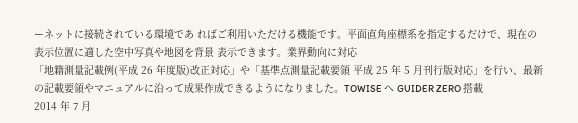ーネットに接続されている環境であ ればご利用いただける機能です。平面直角座標系を指定するだけで、現在の表示位置に適した空中写真や地図を背景 表示できます。業界動向に対応
「地籍測量記載例(平成 26 年度版)改正対応」や「基準点測量記載要領 平成 25 年 5 月刊行版対応」を行い、最新 の記載要領やマニュアルに沿って成果作成できるようになりました。TOWISE へ GUIDER ZERO 搭載
2014 年 7 月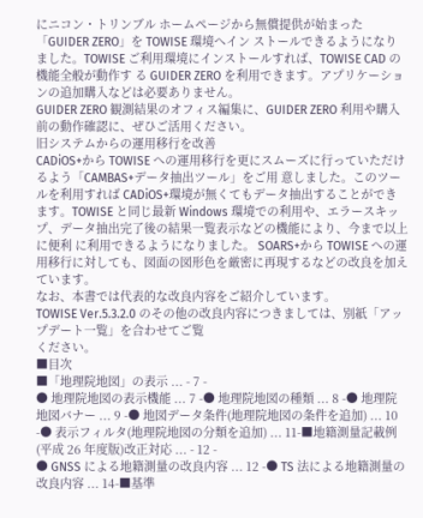にニコン・トリンブル ホームページから無償提供が始まった「GUIDER ZERO」を TOWISE 環境へイン ストールできるようになりました。TOWISE ご利用環境にインストールすれば、TOWISE CAD の機能全般が動作す る GUIDER ZERO を利用できます。アプリケーションの追加購入などは必要ありません。
GUIDER ZERO 観測結果のオフィス編集に、GUIDER ZERO 利用や購入前の動作確認に、ぜひご活用ください。
旧システムからの運用移行を改善
CADiOS+から TOWISE への運用移行を更にスムーズに行っていただけるよう「CAMBAS+データ抽出ツール」をご用 意しました。このツールを利用すれば CADiOS+環境が無くてもデータ抽出することができます。TOWISE と同じ最新 Windows 環境での利用や、エラースキップ、データ抽出完了後の結果一覧表示などの機能により、今まで以上に便利 に利用できるようになりました。 SOARS+から TOWISE への運用移行に対しても、図面の図形色を厳密に再現するなどの改良を加えています。
なお、本書では代表的な改良内容をご紹介しています。
TOWISE Ver.5.3.2.0 のその他の改良内容につきましては、別紙「アップデート一覧」を合わせてご覧
ください。
■目次
■「地理院地図」の表示 ... - 7 -
● 地理院地図の表示機能 ... 7 -● 地理院地図の種類 ... 8 -● 地理院地図バナー ... 9 -● 地図データ条件(地理院地図の条件を追加) ... 10 -● 表示フィルタ(地理院地図の分類を追加) ... 11-■地籍測量記載例(平成 26 年度版)改正対応 ... - 12 -
● GNSS による地籍測量の改良内容 ... 12 -● TS 法による地籍測量の改良内容 ... 14-■基準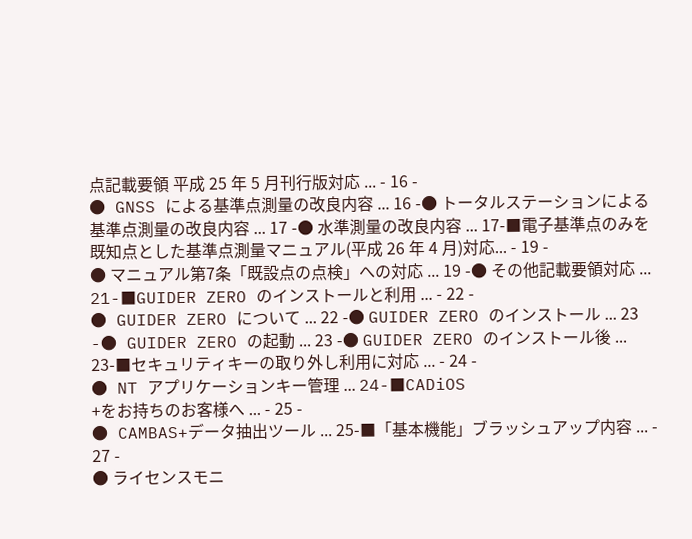点記載要領 平成 25 年 5 月刊行版対応 ... - 16 -
● GNSS による基準点測量の改良内容 ... 16 -● トータルステーションによる基準点測量の改良内容 ... 17 -● 水準測量の改良内容 ... 17-■電子基準点のみを既知点とした基準点測量マニュアル(平成 26 年 4 月)対応... - 19 -
● マニュアル第7条「既設点の点検」への対応 ... 19 -● その他記載要領対応 ... 21-■GUIDER ZERO のインストールと利用 ... - 22 -
● GUIDER ZERO について ... 22 -● GUIDER ZERO のインストール ... 23 -● GUIDER ZERO の起動 ... 23 -● GUIDER ZERO のインストール後 ... 23-■セキュリティキーの取り外し利用に対応 ... - 24 -
● NT アプリケーションキー管理 ... 24-■CADiOS
+をお持ちのお客様へ ... - 25 -
● CAMBAS+データ抽出ツール ... 25-■「基本機能」ブラッシュアップ内容 ... - 27 -
● ライセンスモニ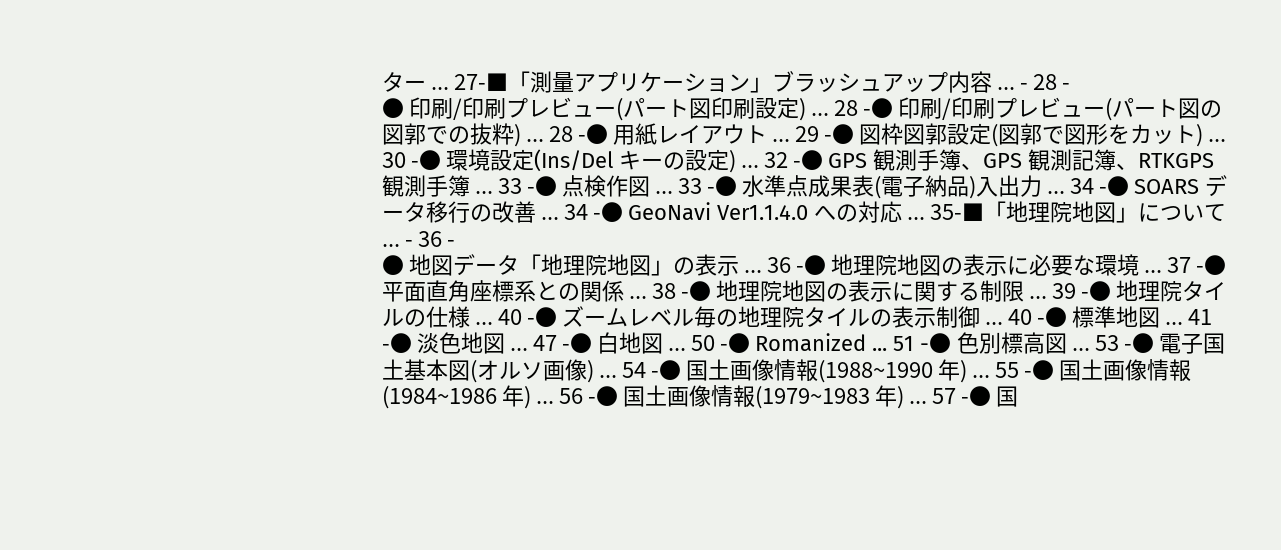ター ... 27-■「測量アプリケーション」ブラッシュアップ内容 ... - 28 -
● 印刷/印刷プレビュー(パート図印刷設定) ... 28 -● 印刷/印刷プレビュー(パート図の図郭での抜粋) ... 28 -● 用紙レイアウト ... 29 -● 図枠図郭設定(図郭で図形をカット) ... 30 -● 環境設定(Ins/Del キーの設定) ... 32 -● GPS 観測手簿、GPS 観測記簿、RTKGPS 観測手簿 ... 33 -● 点検作図 ... 33 -● 水準点成果表(電子納品)入出力 ... 34 -● SOARS データ移行の改善 ... 34 -● GeoNavi Ver1.1.4.0 への対応 ... 35-■「地理院地図」について ... - 36 -
● 地図データ「地理院地図」の表示 ... 36 -● 地理院地図の表示に必要な環境 ... 37 -● 平面直角座標系との関係 ... 38 -● 地理院地図の表示に関する制限 ... 39 -● 地理院タイルの仕様 ... 40 -● ズームレベル毎の地理院タイルの表示制御 ... 40 -● 標準地図 ... 41 -● 淡色地図 ... 47 -● 白地図 ... 50 -● Romanized ... 51 -● 色別標高図 ... 53 -● 電子国土基本図(オルソ画像) ... 54 -● 国土画像情報(1988~1990 年) ... 55 -● 国土画像情報(1984~1986 年) ... 56 -● 国土画像情報(1979~1983 年) ... 57 -● 国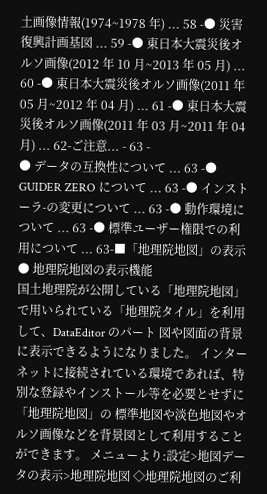土画像情報(1974~1978 年) ... 58 -● 災害復興計画基図 ... 59 -● 東日本大震災後オルソ画像(2012 年 10 月~2013 年 05 月) ... 60 -● 東日本大震災後オルソ画像(2011 年 05 月~2012 年 04 月) ... 61 -● 東日本大震災後オルソ画像(2011 年 03 月~2011 年 04 月) ... 62-ご注意... - 63 -
● データの互換性について ... 63 -● GUIDER ZERO について ... 63 -● インストーラ-の変更について ... 63 -● 動作環境について ... 63 -● 標準ユーザー権限での利用について ... 63-■「地理院地図」の表示
● 地理院地図の表示機能
国土地理院が公開している「地理院地図」で用いられている「地理院タイル」を利用して、DataEditor のパート 図や図面の背景に表示できるようになりました。 インターネットに接続されている環境であれば、特別な登録やインストール等を必要とせずに「地理院地図」の 標準地図や淡色地図やオルソ画像などを背景図として利用することができます。 メニューより:設定>地図データの表示>地理院地図 ◇地理院地図のご利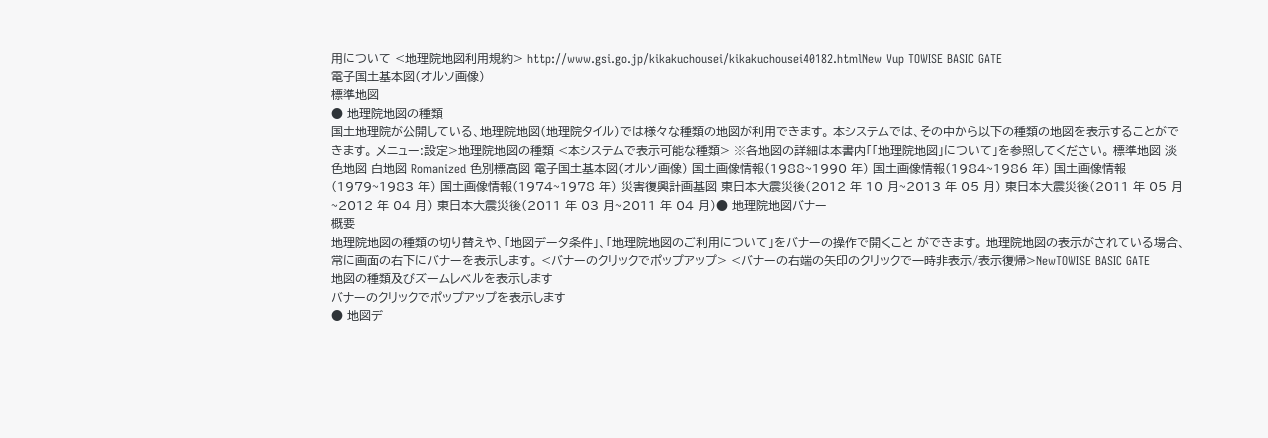用について <地理院地図利用規約> http://www.gsi.go.jp/kikakuchousei/kikakuchousei40182.htmlNew Vup TOWISE BASIC GATE
電子国土基本図(オルソ画像)
標準地図
● 地理院地図の種類
国土地理院が公開している、地理院地図(地理院タイル)では様々な種類の地図が利用できます。 本システムでは、その中から以下の種類の地図を表示することができます。 メニュー:設定>地理院地図の種類 <本システムで表示可能な種類> ※各地図の詳細は本書内「「地理院地図」について」を参照してください。 標準地図 淡色地図 白地図 Romanized 色別標高図 電子国土基本図(オルソ画像) 国土画像情報(1988~1990 年) 国土画像情報(1984~1986 年) 国土画像情報(1979~1983 年) 国土画像情報(1974~1978 年) 災害復興計画基図 東日本大震災後(2012 年 10 月~2013 年 05 月) 東日本大震災後(2011 年 05 月~2012 年 04 月) 東日本大震災後(2011 年 03 月~2011 年 04 月)● 地理院地図バナー
概要
地理院地図の種類の切り替えや、「地図データ条件」、「地理院地図のご利用について」をバナーの操作で開くこと ができます。 地理院地図の表示がされている場合、常に画面の右下にバナーを表示します。 <バナーのクリックでポップアップ> <バナーの右端の矢印のクリックで一時非表示/表示復帰>NewTOWISE BASIC GATE
地図の種類及びズームレベルを表示します
バナーのクリックでポップアップを表示します
● 地図デ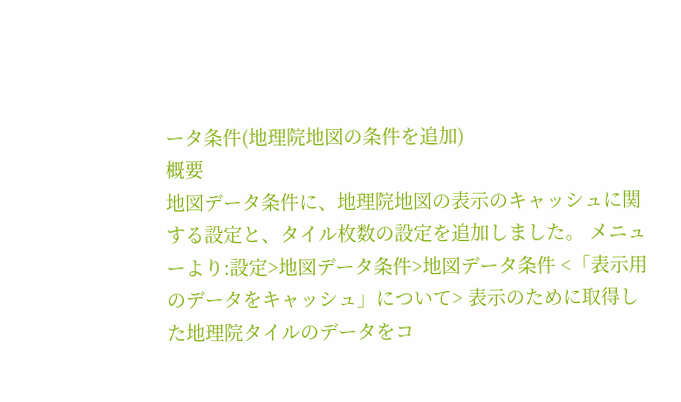ータ条件(地理院地図の条件を追加)
概要
地図データ条件に、地理院地図の表示のキャッシュに関する設定と、タイル枚数の設定を追加しました。 メニューより:設定>地図データ条件>地図データ条件 <「表示用のデータをキャッシュ」について> 表示のために取得した地理院タイルのデータをコ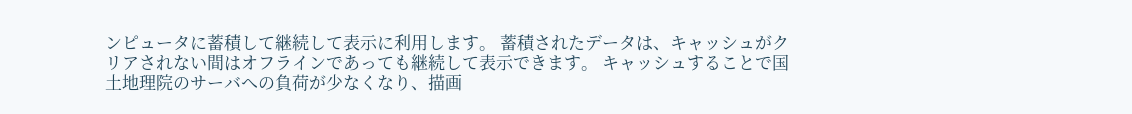ンピュータに蓄積して継続して表示に利用します。 蓄積されたデータは、キャッシュがクリアされない間はオフラインであっても継続して表示できます。 キャッシュすることで国土地理院のサーバへの負荷が少なくなり、描画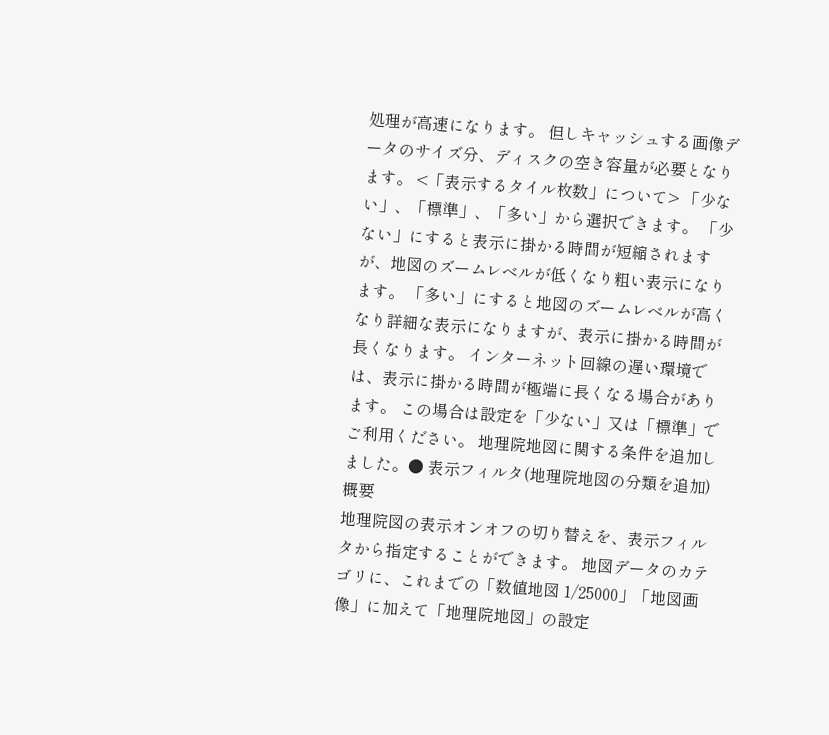処理が高速になります。 但しキャッシュする画像データのサイズ分、ディスクの空き容量が必要となります。 <「表示するタイル枚数」について> 「少ない」、「標準」、「多い」から選択できます。 「少ない」にすると表示に掛かる時間が短縮されますが、地図のズームレベルが低くなり粗い表示になります。 「多い」にすると地図のズームレベルが高くなり詳細な表示になりますが、表示に掛かる時間が長くなります。 インターネット回線の遅い環境では、表示に掛かる時間が極端に長くなる場合があります。 この場合は設定を「少ない」又は「標準」でご利用ください。 地理院地図に関する条件を追加しました。● 表示フィルタ(地理院地図の分類を追加)
概要
地理院図の表示オンオフの切り替えを、表示フィルタから指定することができます。 地図データのカテゴリに、これまでの「数値地図 1/25000」「地図画像」に加えて「地理院地図」の設定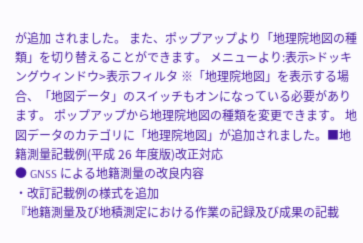が追加 されました。 また、ポップアップより「地理院地図の種類」を切り替えることができます。 メニューより:表示>ドッキングウィンドウ>表示フィルタ ※「地理院地図」を表示する場合、「地図データ」のスイッチもオンになっている必要があります。 ポップアップから地理院地図の種類を変更できます。 地図データのカテゴリに「地理院地図」が追加されました。■地籍測量記載例(平成 26 年度版)改正対応
● GNSS による地籍測量の改良内容
・改訂記載例の様式を追加
『地籍測量及び地積測定における作業の記録及び成果の記載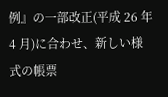例』の一部改正(平成 26 年 4 月)に合わせ、新しい様 式の帳票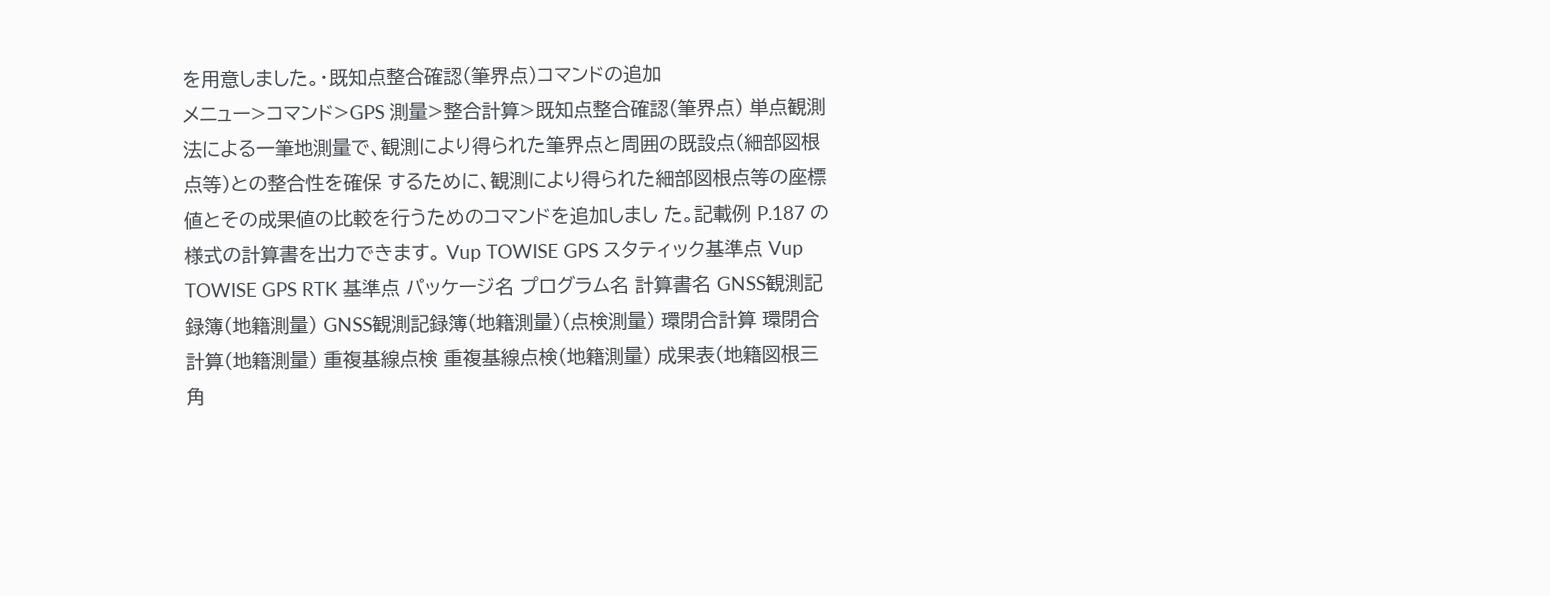を用意しました。・既知点整合確認(筆界点)コマンドの追加
メニュー>コマンド>GPS 測量>整合計算>既知点整合確認(筆界点) 単点観測法による一筆地測量で、観測により得られた筆界点と周囲の既設点(細部図根点等)との整合性を確保 するために、観測により得られた細部図根点等の座標値とその成果値の比較を行うためのコマンドを追加しまし た。記載例 P.187 の様式の計算書を出力できます。 Vup TOWISE GPS スタティック基準点 Vup TOWISE GPS RTK 基準点 パッケージ名 プログラム名 計算書名 GNSS観測記録簿(地籍測量) GNSS観測記録簿(地籍測量)(点検測量) 環閉合計算 環閉合計算(地籍測量) 重複基線点検 重複基線点検(地籍測量) 成果表(地籍図根三角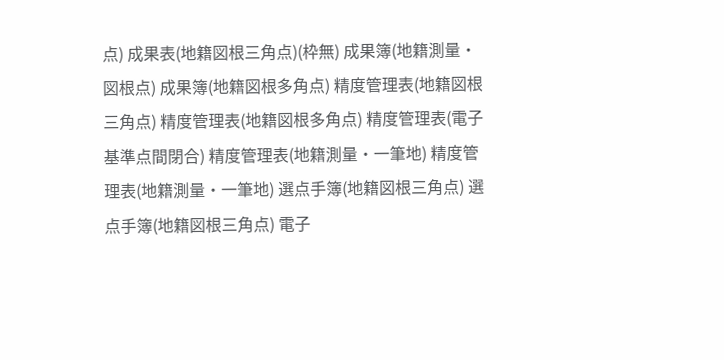点) 成果表(地籍図根三角点)(枠無) 成果簿(地籍測量・図根点) 成果簿(地籍図根多角点) 精度管理表(地籍図根三角点) 精度管理表(地籍図根多角点) 精度管理表(電子基準点間閉合) 精度管理表(地籍測量・一筆地) 精度管理表(地籍測量・一筆地) 選点手簿(地籍図根三角点) 選点手簿(地籍図根三角点) 電子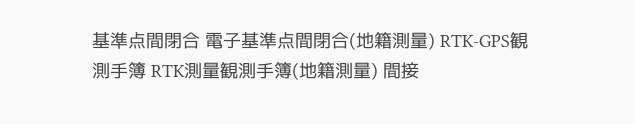基準点間閉合 電子基準点間閉合(地籍測量) RTK-GPS観測手簿 RTK測量観測手簿(地籍測量) 間接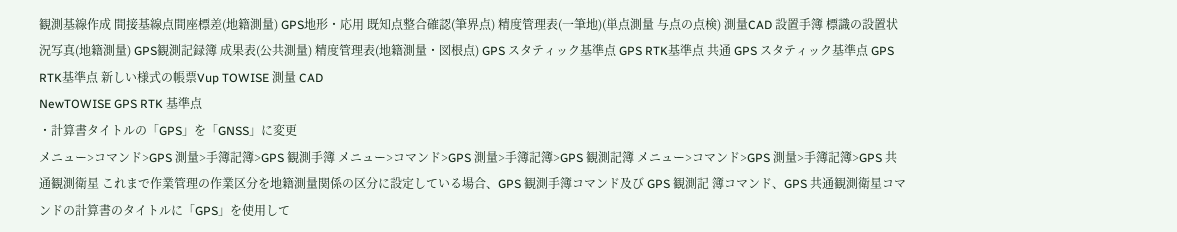観測基線作成 間接基線点間座標差(地籍測量) GPS地形・応用 既知点整合確認(筆界点) 精度管理表(一筆地)(単点測量 与点の点検) 測量CAD 設置手簿 標識の設置状況写真(地籍測量) GPS観測記録簿 成果表(公共測量) 精度管理表(地籍測量・図根点) GPS スタティック基準点 GPS RTK基準点 共通 GPS スタティック基準点 GPS RTK基準点 新しい様式の帳票Vup TOWISE 測量 CAD
NewTOWISE GPS RTK 基準点
・計算書タイトルの「GPS」を「GNSS」に変更
メニュー>コマンド>GPS 測量>手簿記簿>GPS 観測手簿 メニュー>コマンド>GPS 測量>手簿記簿>GPS 観測記簿 メニュー>コマンド>GPS 測量>手簿記簿>GPS 共通観測衛星 これまで作業管理の作業区分を地籍測量関係の区分に設定している場合、GPS 観測手簿コマンド及び GPS 観測記 簿コマンド、GPS 共通観測衛星コマンドの計算書のタイトルに「GPS」を使用して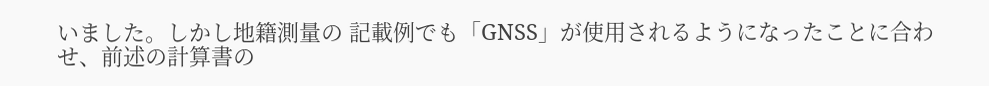いました。しかし地籍測量の 記載例でも「GNSS」が使用されるようになったことに合わせ、前述の計算書の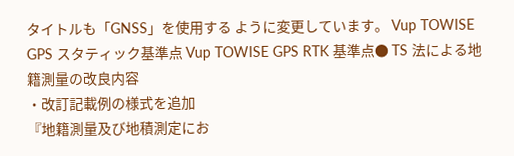タイトルも「GNSS」を使用する ように変更しています。 Vup TOWISE GPS スタティック基準点 Vup TOWISE GPS RTK 基準点● TS 法による地籍測量の改良内容
・改訂記載例の様式を追加
『地籍測量及び地積測定にお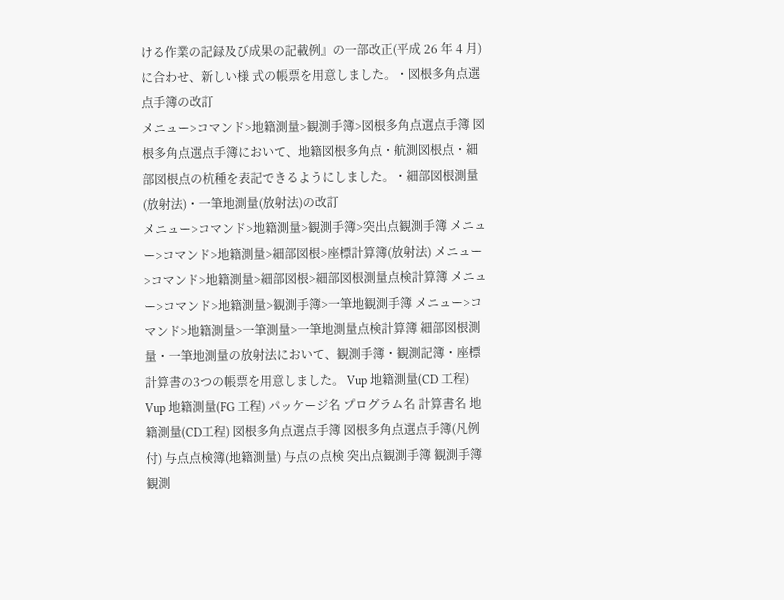ける作業の記録及び成果の記載例』の一部改正(平成 26 年 4 月)に合わせ、新しい様 式の帳票を用意しました。・図根多角点選点手簿の改訂
メニュー>コマンド>地籍測量>観測手簿>図根多角点選点手簿 図根多角点選点手簿において、地籍図根多角点・航測図根点・細部図根点の杭種を表記できるようにしました。・細部図根測量(放射法)・一筆地測量(放射法)の改訂
メニュー>コマンド>地籍測量>観測手簿>突出点観測手簿 メニュー>コマンド>地籍測量>細部図根>座標計算簿(放射法) メニュー>コマンド>地籍測量>細部図根>細部図根測量点検計算簿 メニュー>コマンド>地籍測量>観測手簿>一筆地観測手簿 メニュー>コマンド>地籍測量>一筆測量>一筆地測量点検計算簿 細部図根測量・一筆地測量の放射法において、観測手簿・観測記簿・座標計算書の3つの帳票を用意しました。 Vup 地籍測量(CD 工程) Vup 地籍測量(FG 工程) パッケージ名 プログラム名 計算書名 地籍測量(CD工程) 図根多角点選点手簿 図根多角点選点手簿(凡例付) 与点点検簿(地籍測量) 与点の点検 突出点観測手簿 観測手簿 観測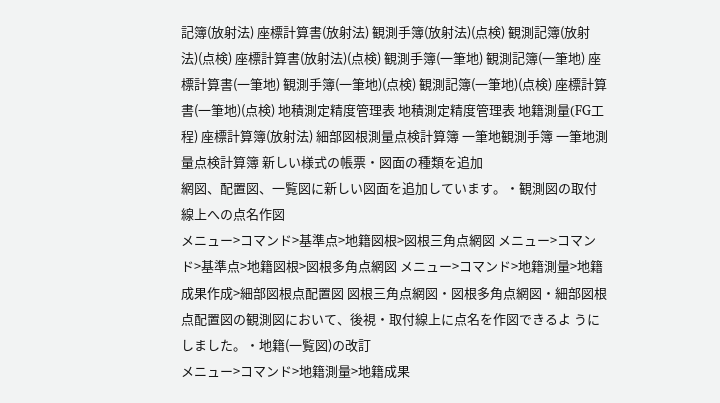記簿(放射法) 座標計算書(放射法) 観測手簿(放射法)(点検) 観測記簿(放射法)(点検) 座標計算書(放射法)(点検) 観測手簿(一筆地) 観測記簿(一筆地) 座標計算書(一筆地) 観測手簿(一筆地)(点検) 観測記簿(一筆地)(点検) 座標計算書(一筆地)(点検) 地積測定精度管理表 地積測定精度管理表 地籍測量(FG工程) 座標計算簿(放射法) 細部図根測量点検計算簿 一筆地観測手簿 一筆地測量点検計算簿 新しい様式の帳票・図面の種類を追加
網図、配置図、一覧図に新しい図面を追加しています。・観測図の取付線上への点名作図
メニュー>コマンド>基準点>地籍図根>図根三角点網図 メニュー>コマンド>基準点>地籍図根>図根多角点網図 メニュー>コマンド>地籍測量>地籍成果作成>細部図根点配置図 図根三角点網図・図根多角点網図・細部図根点配置図の観測図において、後視・取付線上に点名を作図できるよ うにしました。・地籍(一覧図)の改訂
メニュー>コマンド>地籍測量>地籍成果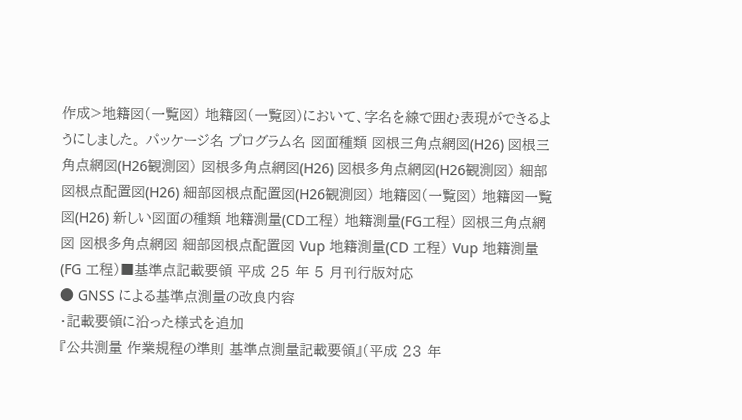作成>地籍図(一覧図) 地籍図(一覧図)において、字名を線で囲む表現ができるようにしました。 パッケージ名 プログラム名 図面種類 図根三角点網図(H26) 図根三角点網図(H26観測図) 図根多角点網図(H26) 図根多角点網図(H26観測図) 細部図根点配置図(H26) 細部図根点配置図(H26観測図) 地籍図(一覧図) 地籍図一覧図(H26) 新しい図面の種類 地籍測量(CD工程) 地籍測量(FG工程) 図根三角点網図 図根多角点網図 細部図根点配置図 Vup 地籍測量(CD 工程) Vup 地籍測量(FG 工程)■基準点記載要領 平成 25 年 5 月刊行版対応
● GNSS による基準点測量の改良内容
・記載要領に沿った様式を追加
『公共測量 作業規程の準則 基準点測量記載要領』(平成 23 年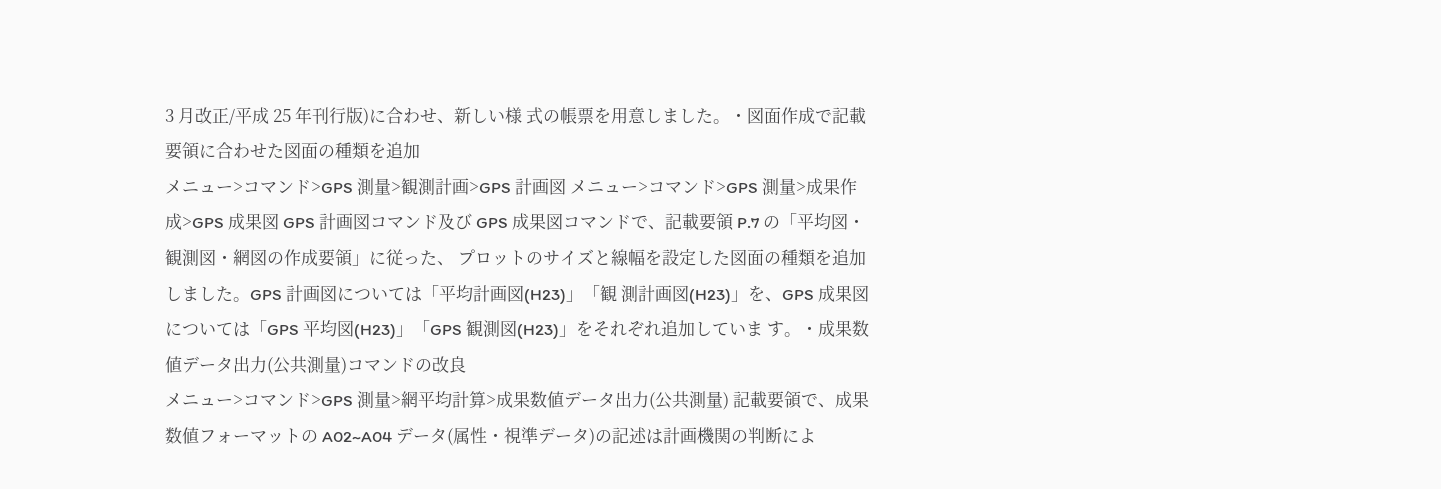3 月改正/平成 25 年刊行版)に合わせ、新しい様 式の帳票を用意しました。・図面作成で記載要領に合わせた図面の種類を追加
メニュー>コマンド>GPS 測量>観測計画>GPS 計画図 メニュー>コマンド>GPS 測量>成果作成>GPS 成果図 GPS 計画図コマンド及び GPS 成果図コマンドで、記載要領 P.7 の「平均図・観測図・網図の作成要領」に従った、 プロットのサイズと線幅を設定した図面の種類を追加しました。GPS 計画図については「平均計画図(H23)」「観 測計画図(H23)」を、GPS 成果図については「GPS 平均図(H23)」「GPS 観測図(H23)」をそれぞれ追加していま す。・成果数値データ出力(公共測量)コマンドの改良
メニュー>コマンド>GPS 測量>網平均計算>成果数値データ出力(公共測量) 記載要領で、成果数値フォーマットの A02~A04 データ(属性・視準データ)の記述は計画機関の判断によ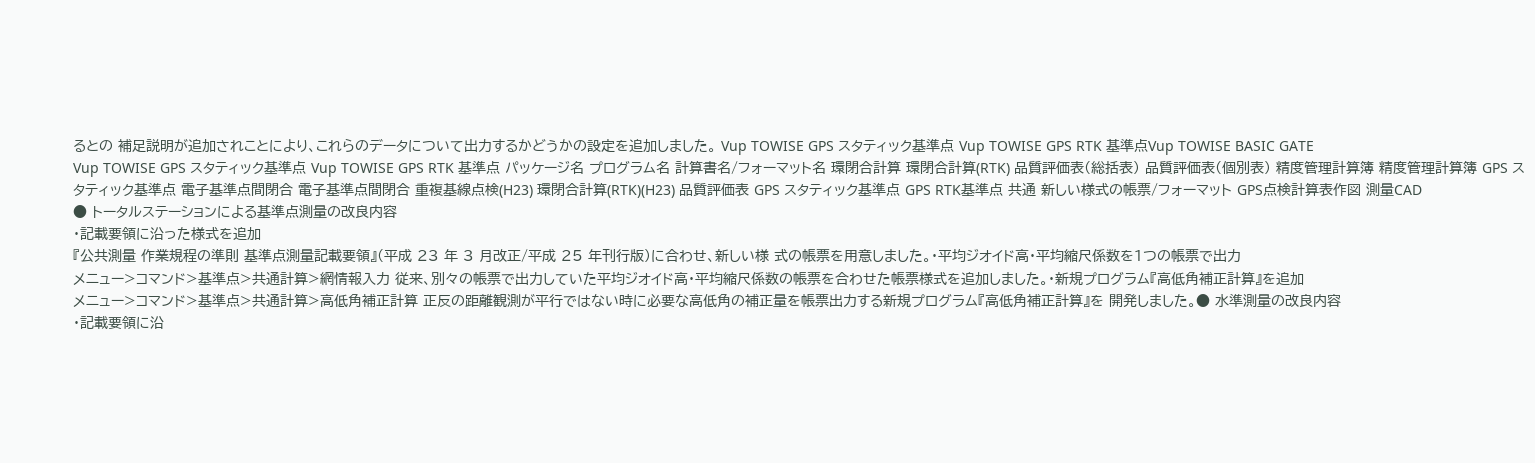るとの 補足説明が追加されことにより、これらのデータについて出力するかどうかの設定を追加しました。 Vup TOWISE GPS スタティック基準点 Vup TOWISE GPS RTK 基準点Vup TOWISE BASIC GATE
Vup TOWISE GPS スタティック基準点 Vup TOWISE GPS RTK 基準点 パッケージ名 プログラム名 計算書名/フォーマット名 環閉合計算 環閉合計算(RTK) 品質評価表(総括表) 品質評価表(個別表) 精度管理計算簿 精度管理計算簿 GPS スタティック基準点 電子基準点間閉合 電子基準点間閉合 重複基線点検(H23) 環閉合計算(RTK)(H23) 品質評価表 GPS スタティック基準点 GPS RTK基準点 共通 新しい様式の帳票/フォーマット GPS点検計算表作図 測量CAD
● トータルステーションによる基準点測量の改良内容
・記載要領に沿った様式を追加
『公共測量 作業規程の準則 基準点測量記載要領』(平成 23 年 3 月改正/平成 25 年刊行版)に合わせ、新しい様 式の帳票を用意しました。・平均ジオイド高・平均縮尺係数を1つの帳票で出力
メニュー>コマンド>基準点>共通計算>網情報入力 従来、別々の帳票で出力していた平均ジオイド高・平均縮尺係数の帳票を合わせた帳票様式を追加しました。・新規プログラム『高低角補正計算』を追加
メニュー>コマンド>基準点>共通計算>高低角補正計算 正反の距離観測が平行ではない時に必要な高低角の補正量を帳票出力する新規プログラム『高低角補正計算』を 開発しました。● 水準測量の改良内容
・記載要領に沿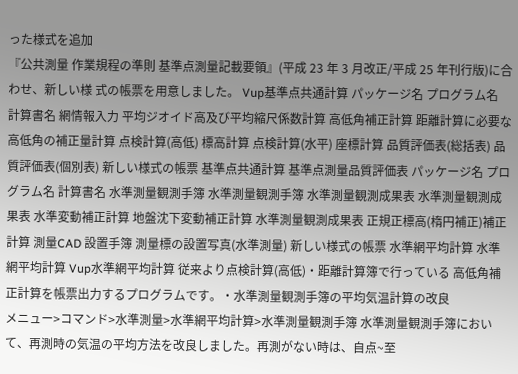った様式を追加
『公共測量 作業規程の準則 基準点測量記載要領』(平成 23 年 3 月改正/平成 25 年刊行版)に合わせ、新しい様 式の帳票を用意しました。 Vup基準点共通計算 パッケージ名 プログラム名 計算書名 網情報入力 平均ジオイド高及び平均縮尺係数計算 高低角補正計算 距離計算に必要な高低角の補正量計算 点検計算(高低) 標高計算 点検計算(水平) 座標計算 品質評価表(総括表) 品質評価表(個別表) 新しい様式の帳票 基準点共通計算 基準点測量品質評価表 パッケージ名 プログラム名 計算書名 水準測量観測手簿 水準測量観測手簿 水準測量観測成果表 水準測量観測成果表 水準変動補正計算 地盤沈下変動補正計算 水準測量観測成果表 正規正標高(楕円補正)補正計算 測量CAD 設置手簿 測量標の設置写真(水準測量) 新しい様式の帳票 水準網平均計算 水準網平均計算 Vup水準網平均計算 従来より点検計算(高低)・距離計算簿で行っている 高低角補正計算を帳票出力するプログラムです。・水準測量観測手簿の平均気温計算の改良
メニュー>コマンド>水準測量>水準網平均計算>水準測量観測手簿 水準測量観測手簿において、再測時の気温の平均方法を改良しました。再測がない時は、自点~至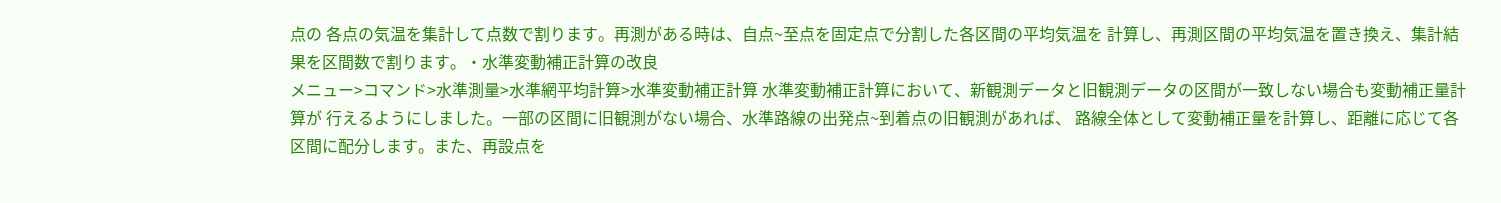点の 各点の気温を集計して点数で割ります。再測がある時は、自点~至点を固定点で分割した各区間の平均気温を 計算し、再測区間の平均気温を置き換え、集計結果を区間数で割ります。・水準変動補正計算の改良
メニュー>コマンド>水準測量>水準網平均計算>水準変動補正計算 水準変動補正計算において、新観測データと旧観測データの区間が一致しない場合も変動補正量計算が 行えるようにしました。一部の区間に旧観測がない場合、水準路線の出発点~到着点の旧観測があれば、 路線全体として変動補正量を計算し、距離に応じて各区間に配分します。また、再設点を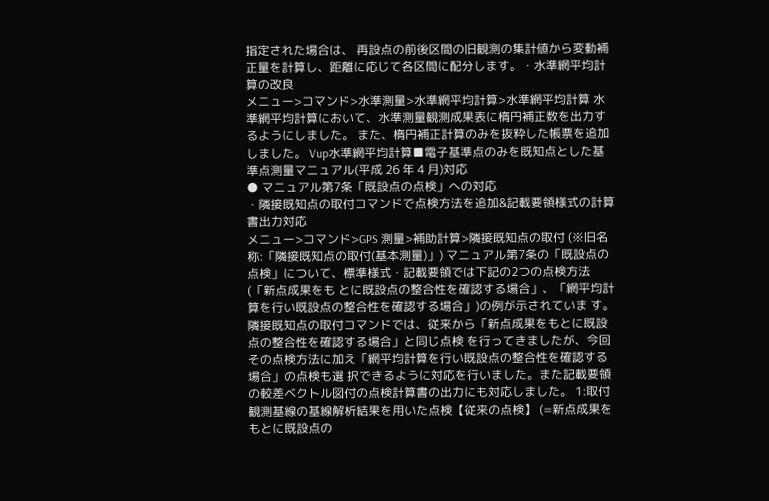指定された場合は、 再設点の前後区間の旧観測の集計値から変動補正量を計算し、距離に応じて各区間に配分します。・水準網平均計算の改良
メニュー>コマンド>水準測量>水準網平均計算>水準網平均計算 水準網平均計算において、水準測量観測成果表に楕円補正数を出力するようにしました。 また、楕円補正計算のみを抜粋した帳票を追加しました。 Vup水準網平均計算■電子基準点のみを既知点とした基準点測量マニュアル(平成 26 年 4 月)対応
● マニュアル第7条「既設点の点検」への対応
・隣接既知点の取付コマンドで点検方法を追加&記載要領様式の計算書出力対応
メニュー>コマンド>GPS 測量>補助計算>隣接既知点の取付 (※旧名称:「隣接既知点の取付(基本測量)」) マニュアル第7条の「既設点の点検」について、標準様式・記載要領では下記の2つの点検方法(「新点成果をも とに既設点の整合性を確認する場合」、「網平均計算を行い既設点の整合性を確認する場合」)の例が示されていま す。隣接既知点の取付コマンドでは、従来から「新点成果をもとに既設点の整合性を確認する場合」と同じ点検 を行ってきましたが、今回その点検方法に加え「網平均計算を行い既設点の整合性を確認する場合」の点検も選 択できるように対応を行いました。また記載要領の較差ベクトル図付の点検計算書の出力にも対応しました。 1:取付観測基線の基線解析結果を用いた点検【従来の点検】 (=新点成果をもとに既設点の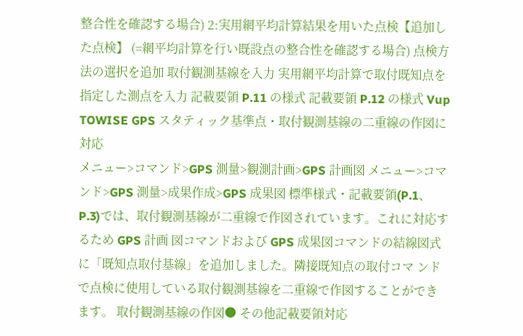整合性を確認する場合) 2:実用網平均計算結果を用いた点検【追加した点検】 (=網平均計算を行い既設点の整合性を確認する場合) 点検方法の選択を追加 取付観測基線を入力 実用網平均計算で取付既知点を指定した測点を入力 記載要領 P.11 の様式 記載要領 P.12 の様式 Vup TOWISE GPS スタティック基準点・取付観測基線の二重線の作図に対応
メニュー>コマンド>GPS 測量>観測計画>GPS 計画図 メニュー>コマンド>GPS 測量>成果作成>GPS 成果図 標準様式・記載要領(P.1、P.3)では、取付観測基線が二重線で作図されています。これに対応するため GPS 計画 図コマンドおよび GPS 成果図コマンドの結線図式に「既知点取付基線」を追加しました。隣接既知点の取付コマ ンドで点検に使用している取付観測基線を二重線で作図することができます。 取付観測基線の作図● その他記載要領対応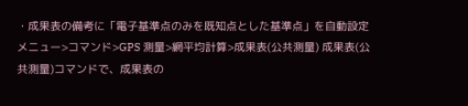・成果表の備考に「電子基準点のみを既知点とした基準点」を自動設定
メニュー>コマンド>GPS 測量>網平均計算>成果表(公共測量) 成果表(公共測量)コマンドで、成果表の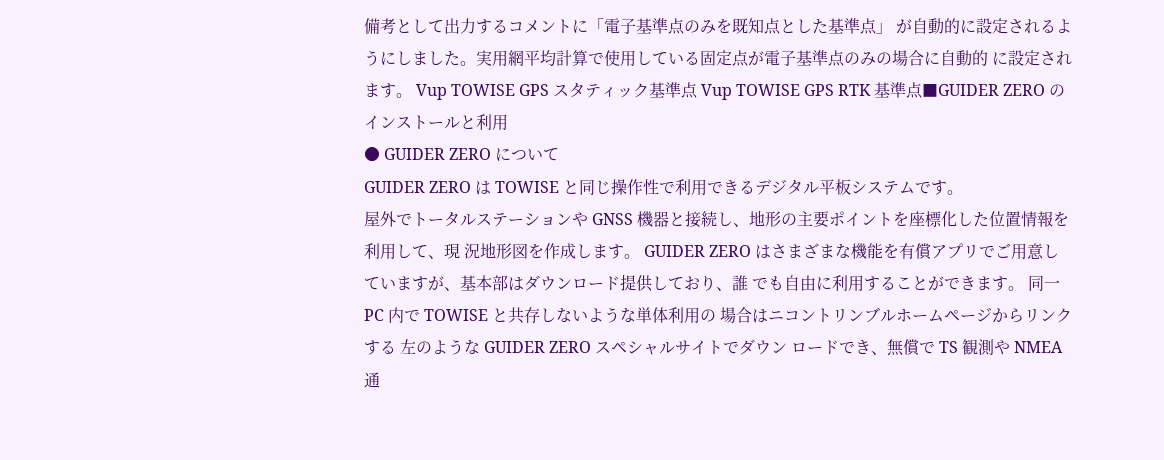備考として出力するコメントに「電子基準点のみを既知点とした基準点」 が自動的に設定されるようにしました。実用網平均計算で使用している固定点が電子基準点のみの場合に自動的 に設定されます。 Vup TOWISE GPS スタティック基準点 Vup TOWISE GPS RTK 基準点■GUIDER ZERO のインストールと利用
● GUIDER ZERO について
GUIDER ZERO は TOWISE と同じ操作性で利用できるデジタル平板システムです。
屋外でトータルステーションや GNSS 機器と接続し、地形の主要ポイントを座標化した位置情報を利用して、現 況地形図を作成します。 GUIDER ZERO はさまざまな機能を有償アプリでご用意していますが、基本部はダウンロード提供しており、誰 でも自由に利用することができます。 同一 PC 内で TOWISE と共存しないような単体利用の 場合はニコントリンブルホームページからリンクする 左のような GUIDER ZERO スペシャルサイトでダウン ロードでき、無償で TS 観測や NMEA 通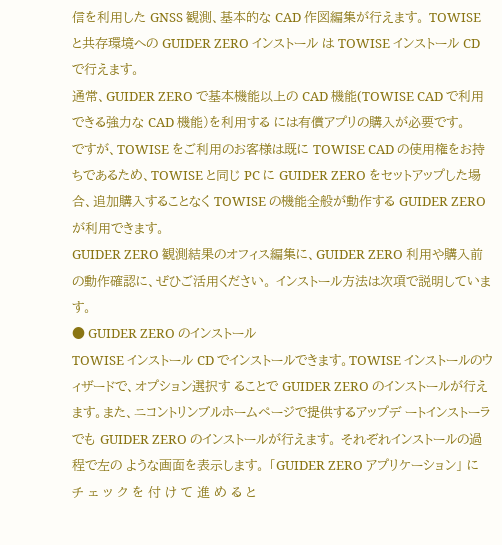信を利用した GNSS 観測、基本的な CAD 作図編集が行えます。 TOWISE と共存環境への GUIDER ZERO インストール は TOWISE インストール CD で行えます。
通常、GUIDER ZERO で基本機能以上の CAD 機能(TOWISE CAD で利用できる強力な CAD 機能)を利用する には有償アプリの購入が必要です。
ですが、TOWISE をご利用のお客様は既に TOWISE CAD の使用権をお持ちであるため、TOWISE と同じ PC に GUIDER ZERO をセットアップした場合、追加購入することなく TOWISE の機能全般が動作する GUIDER ZERO が利用できます。
GUIDER ZERO 観測結果のオフィス編集に、GUIDER ZERO 利用や購入前の動作確認に、ぜひご活用ください。 インストール方法は次項で説明しています。
● GUIDER ZERO のインストール
TOWISE インストール CD でインストールできます。TOWISE インストールのウィザードで、オプション選択す ることで GUIDER ZERO のインストールが行えます。また、ニコントリンブルホームページで提供するアップデ ートインストーラでも GUIDER ZERO のインストールが行えます。 それぞれインストールの過程で左の ような画面を表示します。 「GUIDER ZERO アプリケーション」 に チ ェ ッ ク を 付 け て 進 め る と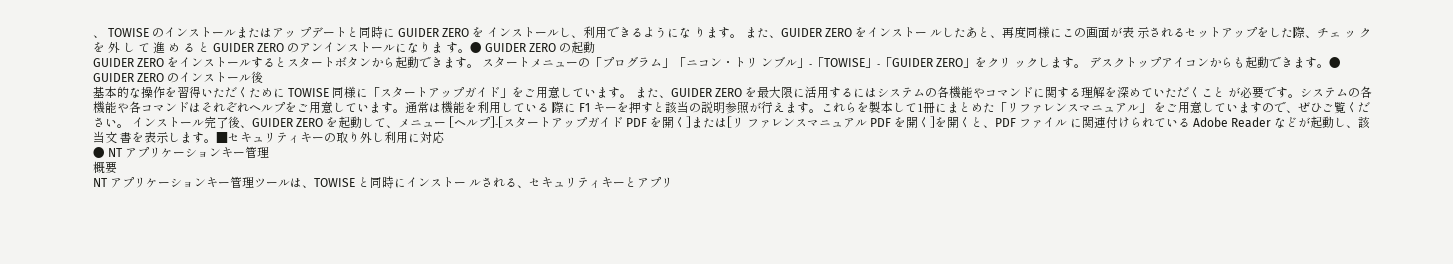、 TOWISE のインストールまたはアッ プデートと同時に GUIDER ZERO を インストールし、利用できるようにな ります。 また、GUIDER ZERO をインストー ルしたあと、再度同様にこの画面が表 示されるセットアップをした際、チェ ッ ク を 外 し て 進 め る と GUIDER ZERO のアンインストールになりま す。● GUIDER ZERO の起動
GUIDER ZERO をインストールするとスタートボタンから起動できます。 スタートメニューの「プログラム」「ニコン・トリ ンブル」-「TOWISE」-「GUIDER ZERO」をクリ ックします。 デスクトップアイコンからも起動できます。● GUIDER ZERO のインストール後
基本的な操作を習得いただくために TOWISE 同様に「スタートアップガイド」をご用意しています。 また、GUIDER ZERO を最大限に活用するにはシステムの各機能やコマンドに関する理解を深めていただくこと が必要です。システムの各機能や各コマンドはそれぞれヘルプをご用意しています。通常は機能を利用している 際に F1 キーを押すと該当の説明参照が行えます。これらを製本して1冊にまとめた「リファレンスマニュアル」 をご用意していますので、ぜひご覧ください。 インストール完了後、GUIDER ZERO を起動して、メニュー [ヘルプ]-[スタートアップガイド PDF を開く]または[リ ファレンスマニュアル PDF を開く]を開くと、PDF ファイル に関連付けられている Adobe Reader などが起動し、該当文 書を表示します。■セキュリティキーの取り外し利用に対応
● NT アプリケーションキー管理
概要
NT アプリケーションキー管理ツールは、TOWISE と同時にインストー ルされる、セキュリティキーとアプリ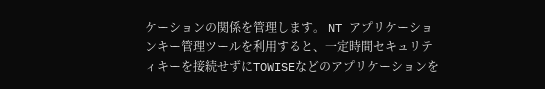ケーションの関係を管理します。 NT アプリケーションキー管理ツールを利用すると、一定時間セキュリテ ィキーを接続せずにTOWISEなどのアプリケーションを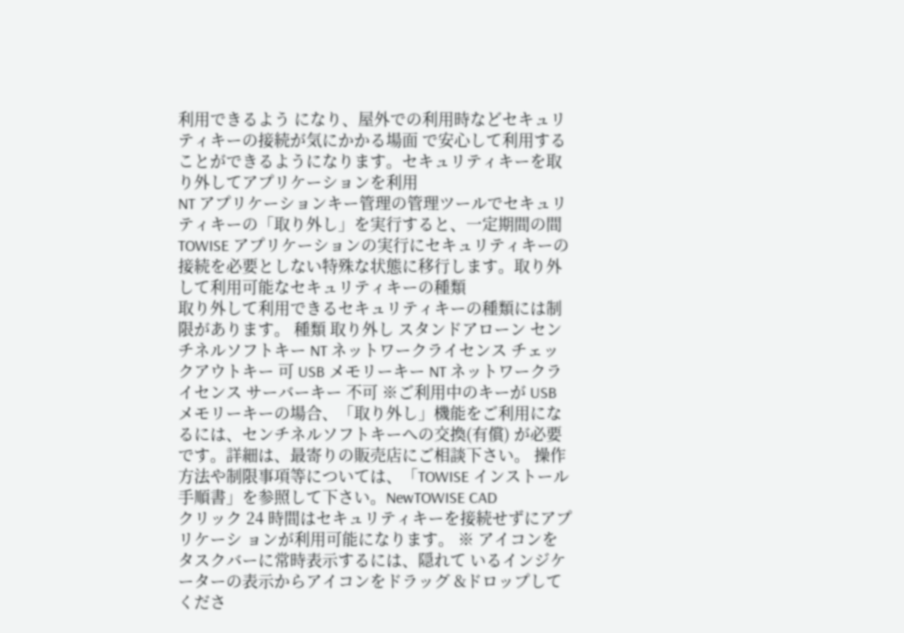利用できるよう になり、屋外での利用時などセキュリティキーの接続が気にかかる場面 で安心して利用することができるようになります。セキュリティキーを取り外してアプリケーションを利用
NT アプリケーションキー管理の管理ツールでセキュリティキーの「取り外し」を実行すると、一定期間の間 TOWISE アプリケーションの実行にセキュリティキーの接続を必要としない特殊な状態に移行します。取り外して利用可能なセキュリティキーの種類
取り外して利用できるセキュリティキーの種類には制限があります。 種類 取り外し スタンドアローン センチネルソフトキー NT ネットワークライセンス チェックアウトキー 可 USB メモリーキー NT ネットワークライセンス サーバーキー 不可 ※ご利用中のキーが USB メモリーキーの場合、「取り外し」機能をご利用になるには、センチネルソフトキーへの交換(有償) が必要です。詳細は、最寄りの販売店にご相談下さい。 操作方法や制限事項等については、「TOWISE インストール手順書」を参照して下さい。NewTOWISE CAD
クリック 24 時間はセキュリティキーを接続せずにアプリケーシ ョンが利用可能になります。 ※ アイコンをタスクバーに常時表示するには、隠れて いるインジケーターの表示からアイコンをドラッグ &ドロップしてくださ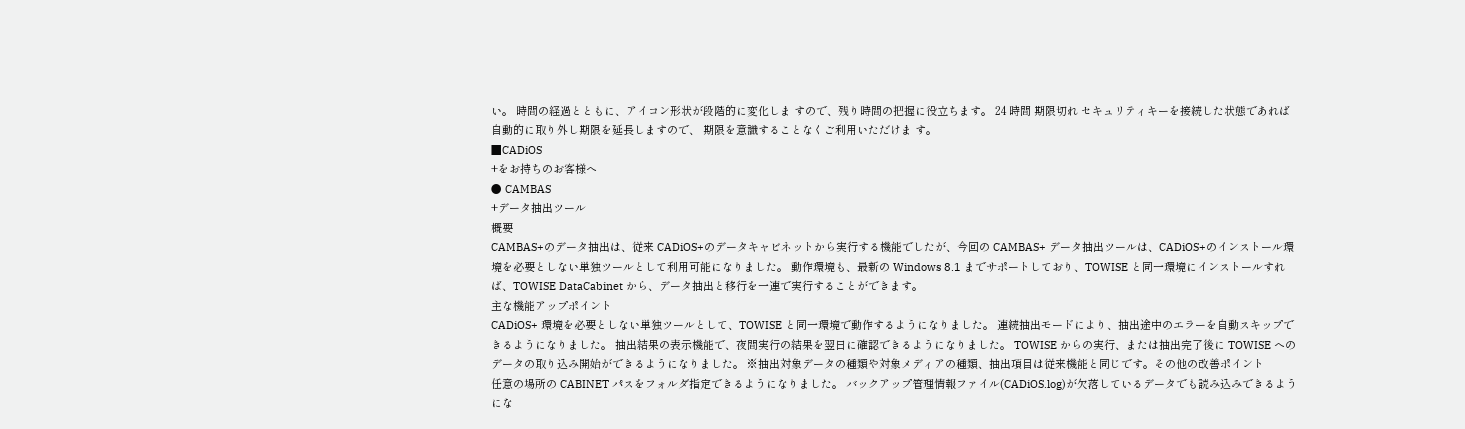い。 時間の経過とともに、アイコン形状が段階的に変化しま すので、残り時間の把握に役立ちます。 24 時間 期限切れ セキュリティキーを接続した状態であれば 自動的に取り外し期限を延長しますので、 期限を意識することなくご利用いただけま す。
■CADiOS
+をお持ちのお客様へ
● CAMBAS
+データ抽出ツール
概要
CAMBAS+のデータ抽出は、従来 CADiOS+のデータキャビネットから実行する機能でしたが、今回の CAMBAS+ データ抽出ツールは、CADiOS+のインストール環境を必要としない単独ツールとして利用可能になりました。 動作環境も、最新の Windows 8.1 までサポートしており、TOWISE と同一環境にインストールすれば、TOWISE DataCabinet から、データ抽出と移行を一連で実行することができます。
主な機能アップポイント
CADiOS+ 環境を必要としない単独ツールとして、TOWISE と同一環境で動作するようになりました。 連続抽出モードにより、抽出途中のエラーを自動スキップできるようになりました。 抽出結果の表示機能で、夜間実行の結果を翌日に確認できるようになりました。 TOWISE からの実行、または抽出完了後に TOWISE へのデータの取り込み開始ができるようになりました。 ※抽出対象データの種類や対象メディアの種類、抽出項目は従来機能と同じです。その他の改善ポイント
任意の場所の CABINET パスをフォルダ指定できるようになりました。 バックアップ管理情報ファイル(CADiOS.log)が欠落しているデータでも読み込みできるようにな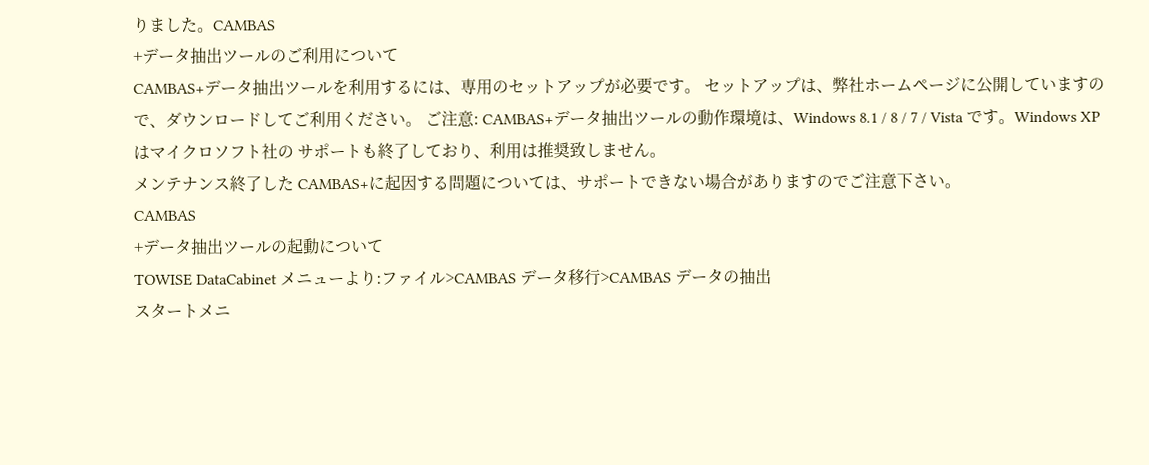りました。CAMBAS
+データ抽出ツールのご利用について
CAMBAS+データ抽出ツールを利用するには、専用のセットアップが必要です。 セットアップは、弊社ホームページに公開していますので、ダウンロードしてご利用ください。 ご注意: CAMBAS+データ抽出ツールの動作環境は、Windows 8.1 / 8 / 7 / Vista です。Windows XP はマイクロソフト社の サポートも終了しており、利用は推奨致しません。
メンテナンス終了した CAMBAS+に起因する問題については、サポートできない場合がありますのでご注意下さい。
CAMBAS
+データ抽出ツールの起動について
TOWISE DataCabinet メニューより:ファイル>CAMBAS データ移行>CAMBAS データの抽出
スタートメニ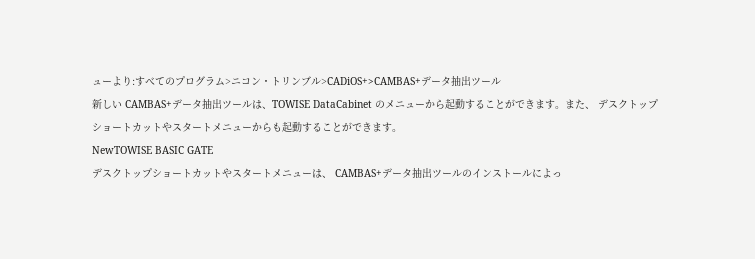ューより:すべてのプログラム>ニコン・トリンブル>CADiOS+>CAMBAS+データ抽出ツール
新しい CAMBAS+データ抽出ツールは、TOWISE DataCabinet のメニューから起動することができます。また、 デスクトップショートカットやスタートメニューからも起動することができます。
NewTOWISE BASIC GATE
デスクトップショートカットやスタートメニューは、 CAMBAS+データ抽出ツールのインストールによっ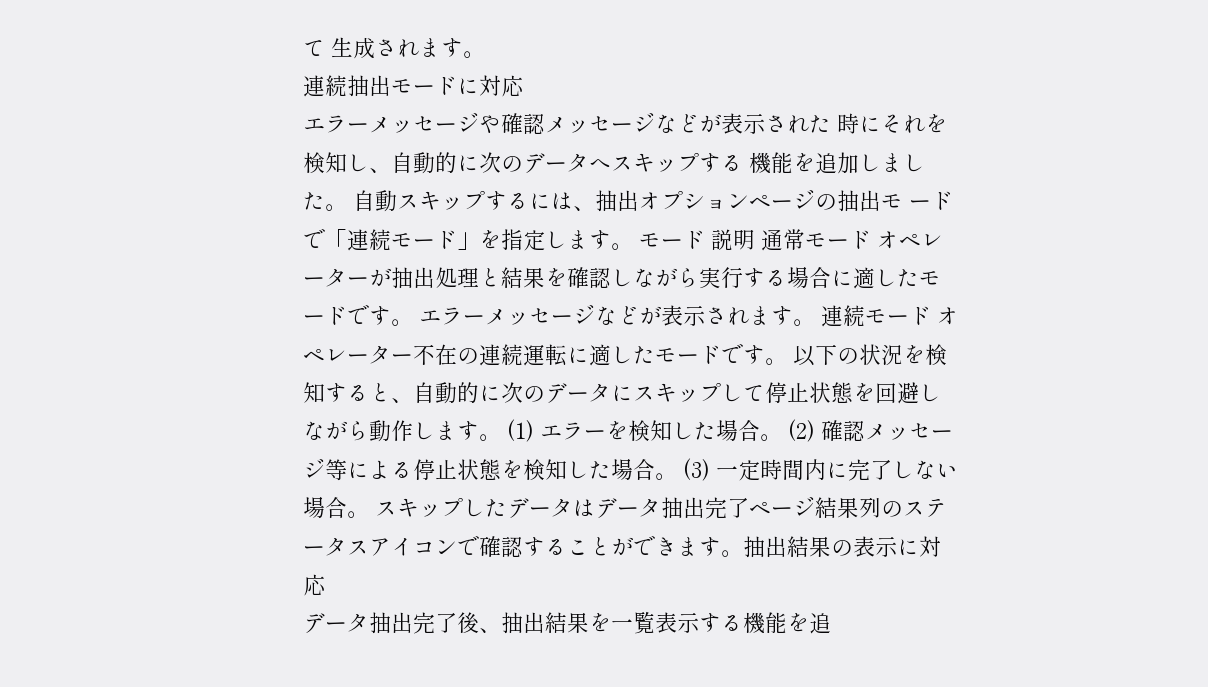て 生成されます。
連続抽出モードに対応
エラーメッセージや確認メッセージなどが表示された 時にそれを検知し、自動的に次のデータへスキップする 機能を追加しました。 自動スキップするには、抽出オプションページの抽出モ ードで「連続モード」を指定します。 モード 説明 通常モード オペレーターが抽出処理と結果を確認しながら実行する場合に適したモードです。 エラーメッセージなどが表示されます。 連続モード オペレーター不在の連続運転に適したモードです。 以下の状況を検知すると、自動的に次のデータにスキップして停止状態を回避しながら動作します。 (1) エラーを検知した場合。 (2) 確認メッセージ等による停止状態を検知した場合。 (3) 一定時間内に完了しない場合。 スキップしたデータはデータ抽出完了ページ結果列のステータスアイコンで確認することができます。抽出結果の表示に対応
データ抽出完了後、抽出結果を一覧表示する機能を追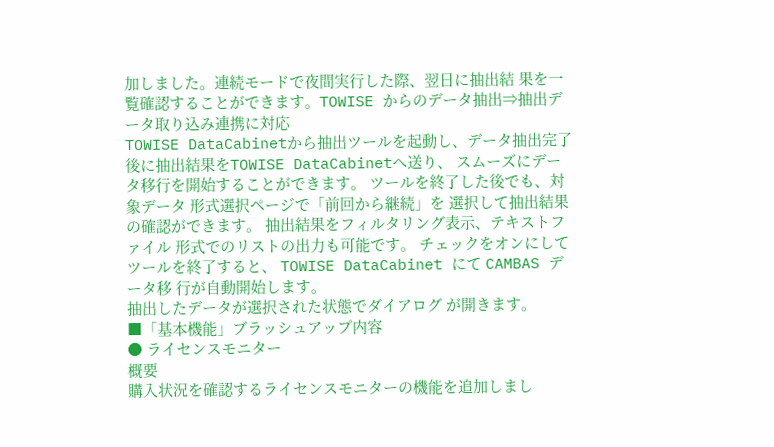加しました。連続モードで夜間実行した際、翌日に抽出結 果を一覧確認することができます。TOWISE からのデータ抽出⇒抽出データ取り込み連携に対応
TOWISE DataCabinetから抽出ツールを起動し、データ抽出完了後に抽出結果をTOWISE DataCabinetへ送り、 スムーズにデータ移行を開始することができます。 ツールを終了した後でも、対象データ 形式選択ページで「前回から継続」を 選択して抽出結果の確認ができます。 抽出結果をフィルタリング表示、テキストファイル 形式でのリストの出力も可能です。 チェックをオンにしてツールを終了すると、 TOWISE DataCabinet にて CAMBAS データ移 行が自動開始します。
抽出したデータが選択された状態でダイアログ が開きます。
■「基本機能」ブラッシュアップ内容
● ライセンスモニター
概要
購入状況を確認するライセンスモニターの機能を追加しまし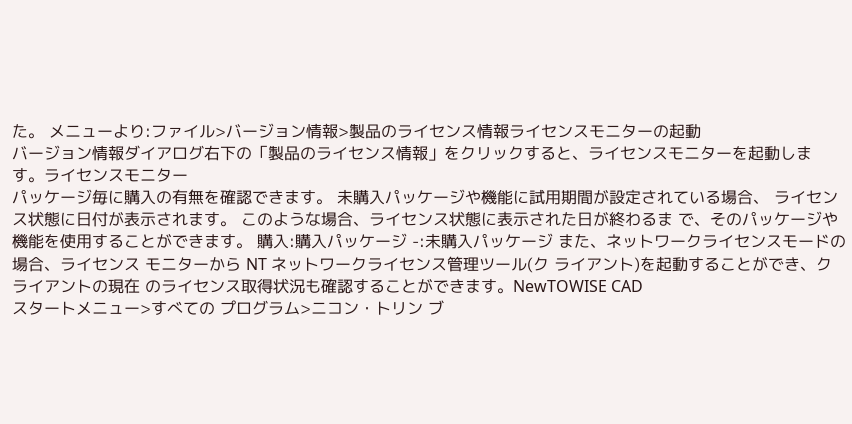た。 メニューより:ファイル>バージョン情報>製品のライセンス情報ライセンスモニターの起動
バージョン情報ダイアログ右下の「製品のライセンス情報」をクリックすると、ライセンスモニターを起動しま す。ライセンスモニター
パッケージ毎に購入の有無を確認できます。 未購入パッケージや機能に試用期間が設定されている場合、 ライセンス状態に日付が表示されます。 このような場合、ライセンス状態に表示された日が終わるま で、そのパッケージや機能を使用することができます。 購入:購入パッケージ -:未購入パッケージ また、ネットワークライセンスモードの場合、ライセンス モニターから NT ネットワークライセンス管理ツール(ク ライアント)を起動することができ、クライアントの現在 のライセンス取得状況も確認することができます。NewTOWISE CAD
スタートメニュー>すべての プログラム>ニコン・トリン ブ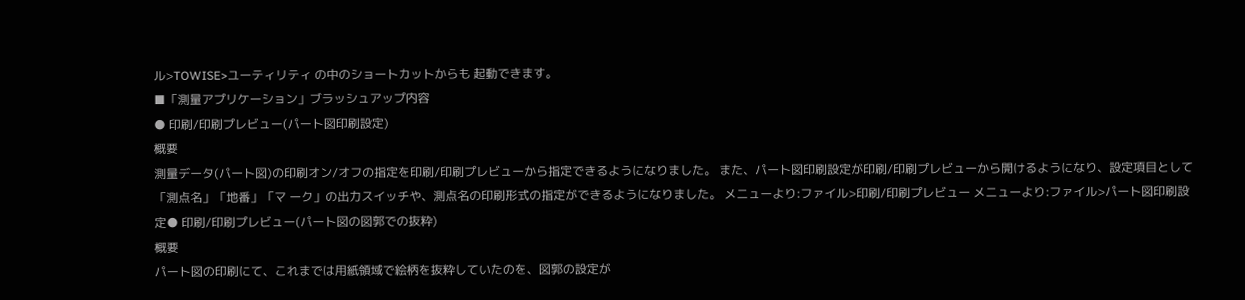ル>TOWISE>ユーティリティ の中のショートカットからも 起動できます。
■「測量アプリケーション」ブラッシュアップ内容
● 印刷/印刷プレビュー(パート図印刷設定)
概要
測量データ(パート図)の印刷オン/オフの指定を印刷/印刷プレビューから指定できるようになりました。 また、パート図印刷設定が印刷/印刷プレビューから開けるようになり、設定項目として「測点名」「地番」「マ ーク」の出力スイッチや、測点名の印刷形式の指定ができるようになりました。 メニューより:ファイル>印刷/印刷プレビュー メニューより:ファイル>パート図印刷設定● 印刷/印刷プレビュー(パート図の図郭での抜粋)
概要
パート図の印刷にて、これまでは用紙領域で絵柄を抜粋していたのを、図郭の設定が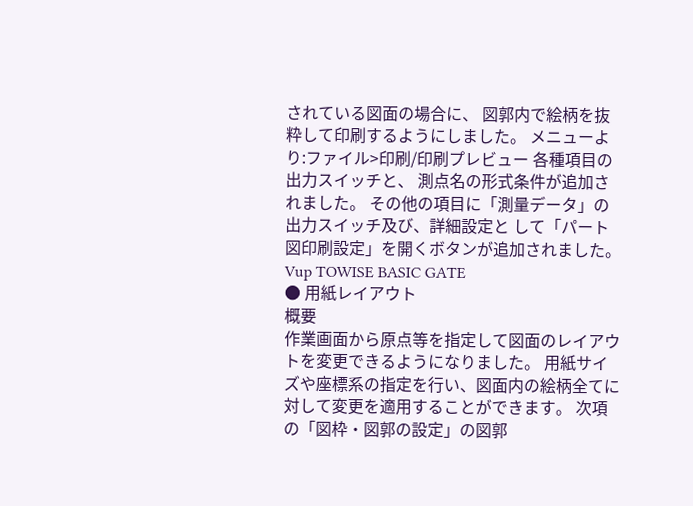されている図面の場合に、 図郭内で絵柄を抜粋して印刷するようにしました。 メニューより:ファイル>印刷/印刷プレビュー 各種項目の出力スイッチと、 測点名の形式条件が追加されました。 その他の項目に「測量データ」の出力スイッチ及び、詳細設定と して「パート図印刷設定」を開くボタンが追加されました。Vup TOWISE BASIC GATE
● 用紙レイアウト
概要
作業画面から原点等を指定して図面のレイアウトを変更できるようになりました。 用紙サイズや座標系の指定を行い、図面内の絵柄全てに対して変更を適用することができます。 次項の「図枠・図郭の設定」の図郭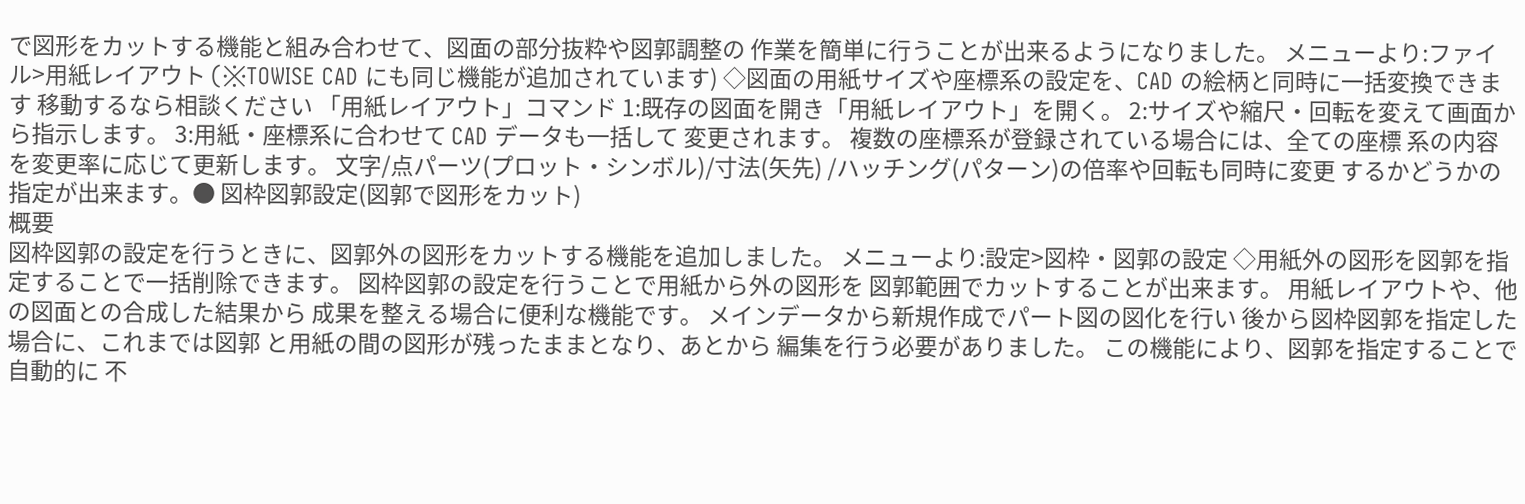で図形をカットする機能と組み合わせて、図面の部分抜粋や図郭調整の 作業を簡単に行うことが出来るようになりました。 メニューより:ファイル>用紙レイアウト (※TOWISE CAD にも同じ機能が追加されています) ◇図面の用紙サイズや座標系の設定を、CAD の絵柄と同時に一括変換できます 移動するなら相談ください 「用紙レイアウト」コマンド 1:既存の図面を開き「用紙レイアウト」を開く。 2:サイズや縮尺・回転を変えて画面から指示します。 3:用紙・座標系に合わせて CAD データも一括して 変更されます。 複数の座標系が登録されている場合には、全ての座標 系の内容を変更率に応じて更新します。 文字/点パーツ(プロット・シンボル)/寸法(矢先) /ハッチング(パターン)の倍率や回転も同時に変更 するかどうかの指定が出来ます。● 図枠図郭設定(図郭で図形をカット)
概要
図枠図郭の設定を行うときに、図郭外の図形をカットする機能を追加しました。 メニューより:設定>図枠・図郭の設定 ◇用紙外の図形を図郭を指定することで一括削除できます。 図枠図郭の設定を行うことで用紙から外の図形を 図郭範囲でカットすることが出来ます。 用紙レイアウトや、他の図面との合成した結果から 成果を整える場合に便利な機能です。 メインデータから新規作成でパート図の図化を行い 後から図枠図郭を指定した場合に、これまでは図郭 と用紙の間の図形が残ったままとなり、あとから 編集を行う必要がありました。 この機能により、図郭を指定することで自動的に 不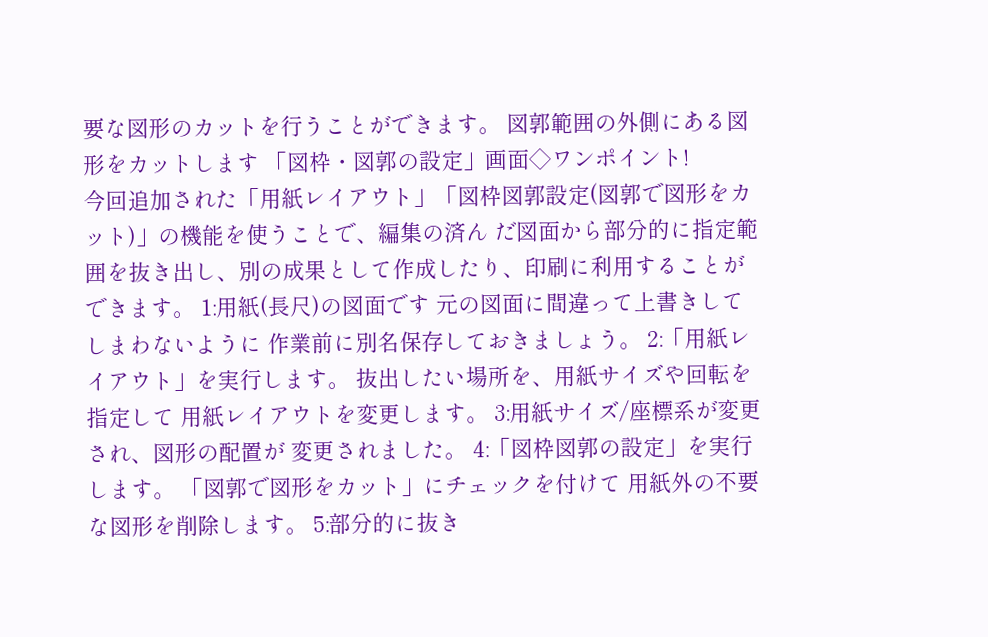要な図形のカットを行うことができます。 図郭範囲の外側にある図形をカットします 「図枠・図郭の設定」画面◇ワンポイント!
今回追加された「用紙レイアウト」「図枠図郭設定(図郭で図形をカット)」の機能を使うことで、編集の済ん だ図面から部分的に指定範囲を抜き出し、別の成果として作成したり、印刷に利用することができます。 1:用紙(長尺)の図面です 元の図面に間違って上書きしてしまわないように 作業前に別名保存しておきましょう。 2:「用紙レイアウト」を実行します。 抜出したい場所を、用紙サイズや回転を指定して 用紙レイアウトを変更します。 3:用紙サイズ/座標系が変更され、図形の配置が 変更されました。 4:「図枠図郭の設定」を実行します。 「図郭で図形をカット」にチェックを付けて 用紙外の不要な図形を削除します。 5:部分的に抜き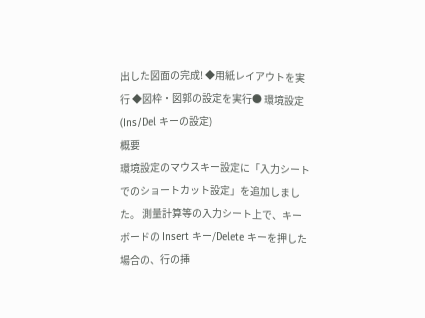出した図面の完成! ◆用紙レイアウトを実行 ◆図枠・図郭の設定を実行● 環境設定(Ins/Del キーの設定)
概要
環境設定のマウスキー設定に「入力シートでのショートカット設定」を追加しました。 測量計算等の入力シート上で、キーボードの Insert キー/Delete キーを押した場合の、行の挿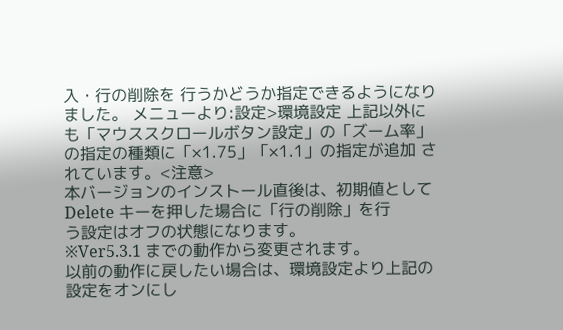入・行の削除を 行うかどうか指定できるようになりました。 メニューより:設定>環境設定 上記以外にも「マウススクロールボタン設定」の「ズーム率」の指定の種類に「×1.75」「×1.1」の指定が追加 されています。<注意>
本バージョンのインストール直後は、初期値として Delete キーを押した場合に「行の削除」を行
う設定はオフの状態になります。
※Ver5.3.1 までの動作から変更されます。
以前の動作に戻したい場合は、環境設定より上記の設定をオンにし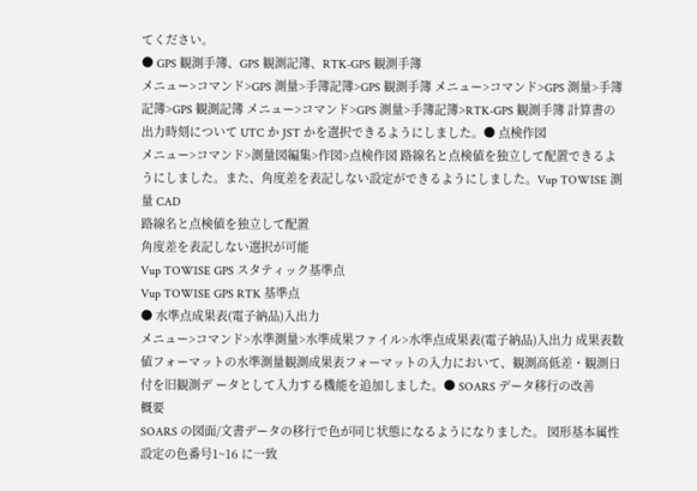てください。
● GPS 観測手簿、GPS 観測記簿、RTK-GPS 観測手簿
メニュー>コマンド>GPS 測量>手簿記簿>GPS 観測手簿 メニュー>コマンド>GPS 測量>手簿記簿>GPS 観測記簿 メニュー>コマンド>GPS 測量>手簿記簿>RTK-GPS 観測手簿 計算書の出力時刻について UTC か JST かを選択できるようにしました。● 点検作図
メニュー>コマンド>測量図編集>作図>点検作図 路線名と点検値を独立して配置できるようにしました。また、角度差を表記しない設定ができるようにしました。Vup TOWISE 測量 CAD
路線名と点検値を独立して配置
角度差を表記しない選択が可能
Vup TOWISE GPS スタティック基準点
Vup TOWISE GPS RTK 基準点
● 水準点成果表(電子納品)入出力
メニュー>コマンド>水準測量>水準成果ファイル>水準点成果表(電子納品)入出力 成果表数値フォーマットの水準測量観測成果表フォーマットの入力において、観測高低差・観測日付を旧観測デ ータとして入力する機能を追加しました。● SOARS データ移行の改善
概要
SOARS の図面/文書データの移行で色が同じ状態になるようになりました。 図形基本属性設定の色番号1~16 に一致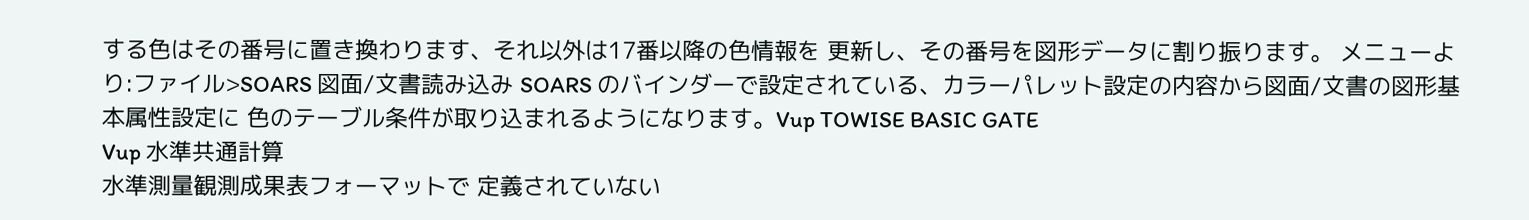する色はその番号に置き換わります、それ以外は17番以降の色情報を 更新し、その番号を図形データに割り振ります。 メニューより:ファイル>SOARS 図面/文書読み込み SOARS のバインダーで設定されている、カラーパレット設定の内容から図面/文書の図形基本属性設定に 色のテーブル条件が取り込まれるようになります。Vup TOWISE BASIC GATE
Vup 水準共通計算
水準測量観測成果表フォーマットで 定義されていない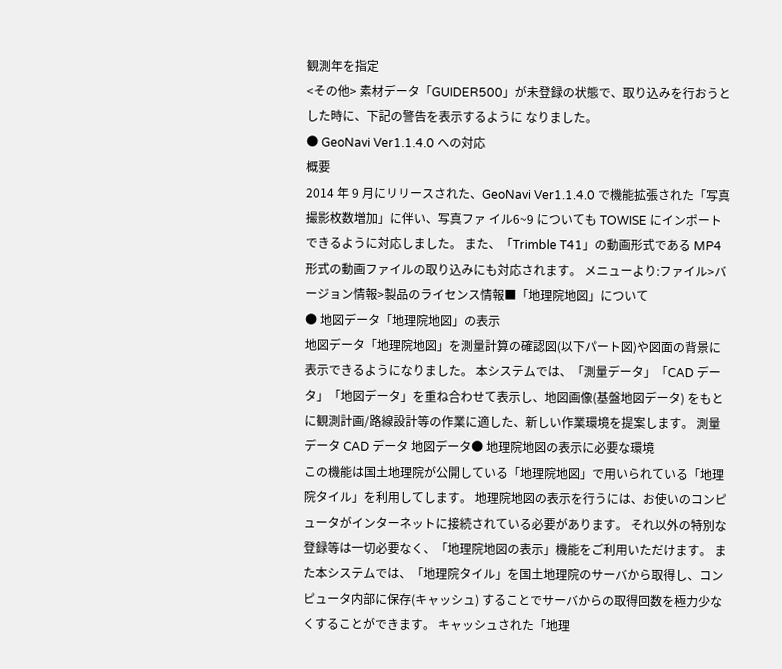観測年を指定
<その他> 素材データ「GUIDER500」が未登録の状態で、取り込みを行おうとした時に、下記の警告を表示するように なりました。
● GeoNavi Ver1.1.4.0 への対応
概要
2014 年 9 月にリリースされた、GeoNavi Ver1.1.4.0 で機能拡張された「写真撮影枚数増加」に伴い、写真ファ イル6~9 についても TOWISE にインポートできるように対応しました。 また、「Trimble T41」の動画形式である MP4 形式の動画ファイルの取り込みにも対応されます。 メニューより:ファイル>バージョン情報>製品のライセンス情報■「地理院地図」について
● 地図データ「地理院地図」の表示
地図データ「地理院地図」を測量計算の確認図(以下パート図)や図面の背景に表示できるようになりました。 本システムでは、「測量データ」「CAD データ」「地図データ」を重ね合わせて表示し、地図画像(基盤地図データ) をもとに観測計画/路線設計等の作業に適した、新しい作業環境を提案します。 測量データ CAD データ 地図データ● 地理院地図の表示に必要な環境
この機能は国土地理院が公開している「地理院地図」で用いられている「地理院タイル」を利用してします。 地理院地図の表示を行うには、お使いのコンピュータがインターネットに接続されている必要があります。 それ以外の特別な登録等は一切必要なく、「地理院地図の表示」機能をご利用いただけます。 また本システムでは、「地理院タイル」を国土地理院のサーバから取得し、コンピュータ内部に保存(キャッシュ) することでサーバからの取得回数を極力少なくすることができます。 キャッシュされた「地理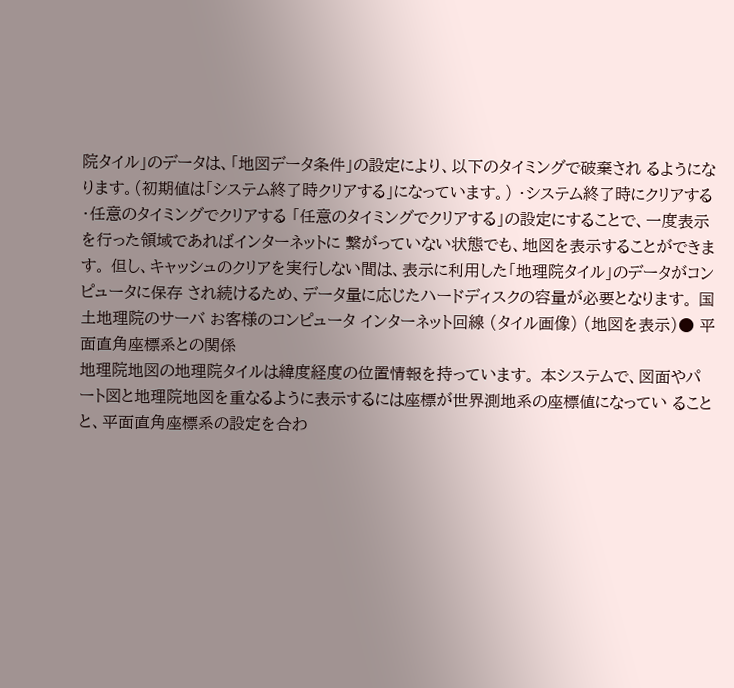院タイル」のデータは、「地図データ条件」の設定により、以下のタイミングで破棄され るようになります。(初期値は「システム終了時クリアする」になっています。) ・システム終了時にクリアする ・任意のタイミングでクリアする 「任意のタイミングでクリアする」の設定にすることで、一度表示を行った領域であればインターネットに 繋がっていない状態でも、地図を表示することができます。 但し、キャッシュのクリアを実行しない間は、表示に利用した「地理院タイル」のデータがコンピュータに保存 され続けるため、データ量に応じたハードディスクの容量が必要となります。 国土地理院のサーバ お客様のコンピュータ インターネット回線 (タイル画像) (地図を表示)● 平面直角座標系との関係
地理院地図の地理院タイルは緯度経度の位置情報を持っています。 本システムで、図面やパート図と地理院地図を重なるように表示するには座標が世界測地系の座標値になってい ることと、平面直角座標系の設定を合わ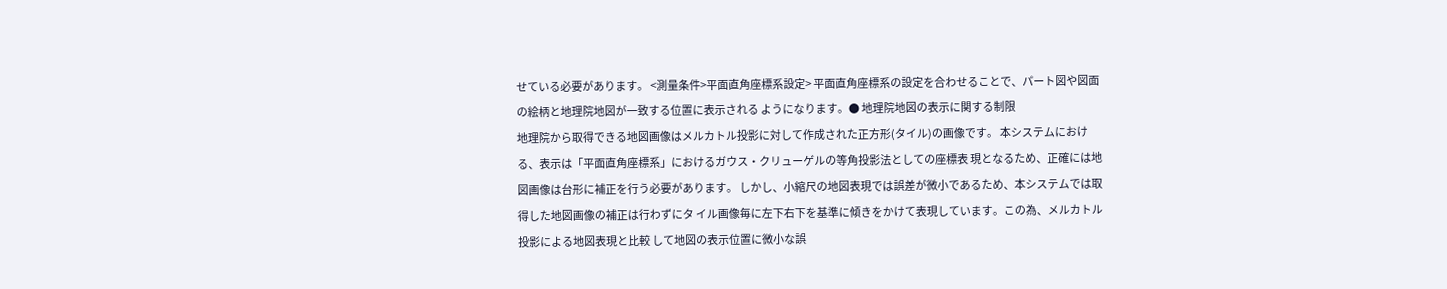せている必要があります。 <測量条件>平面直角座標系設定> 平面直角座標系の設定を合わせることで、パート図や図面の絵柄と地理院地図が一致する位置に表示される ようになります。● 地理院地図の表示に関する制限
地理院から取得できる地図画像はメルカトル投影に対して作成された正方形(タイル)の画像です。 本システムにおける、表示は「平面直角座標系」におけるガウス・クリューゲルの等角投影法としての座標表 現となるため、正確には地図画像は台形に補正を行う必要があります。 しかし、小縮尺の地図表現では誤差が微小であるため、本システムでは取得した地図画像の補正は行わずにタ イル画像毎に左下右下を基準に傾きをかけて表現しています。この為、メルカトル投影による地図表現と比較 して地図の表示位置に微小な誤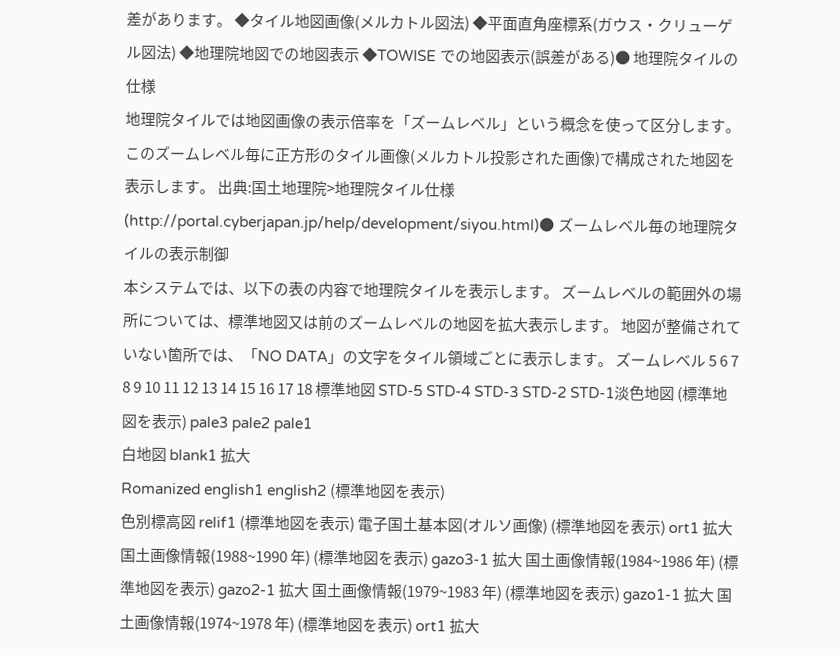差があります。 ◆タイル地図画像(メルカトル図法) ◆平面直角座標系(ガウス・クリューゲル図法) ◆地理院地図での地図表示 ◆TOWISE での地図表示(誤差がある)● 地理院タイルの仕様
地理院タイルでは地図画像の表示倍率を「ズームレベル」という概念を使って区分します。 このズームレベル毎に正方形のタイル画像(メルカトル投影された画像)で構成された地図を表示します。 出典:国土地理院>地理院タイル仕様(http://portal.cyberjapan.jp/help/development/siyou.html)● ズームレベル毎の地理院タイルの表示制御
本システムでは、以下の表の内容で地理院タイルを表示します。 ズームレベルの範囲外の場所については、標準地図又は前のズームレベルの地図を拡大表示します。 地図が整備されていない箇所では、「NO DATA」の文字をタイル領域ごとに表示します。 ズームレベル 5 6 7 8 9 10 11 12 13 14 15 16 17 18 標準地図 STD-5 STD-4 STD-3 STD-2 STD-1淡色地図 (標準地図を表示) pale3 pale2 pale1
白地図 blank1 拡大
Romanized english1 english2 (標準地図を表示)
色別標高図 relif1 (標準地図を表示) 電子国土基本図(オルソ画像) (標準地図を表示) ort1 拡大 国土画像情報(1988~1990 年) (標準地図を表示) gazo3-1 拡大 国土画像情報(1984~1986 年) (標準地図を表示) gazo2-1 拡大 国土画像情報(1979~1983 年) (標準地図を表示) gazo1-1 拡大 国土画像情報(1974~1978 年) (標準地図を表示) ort1 拡大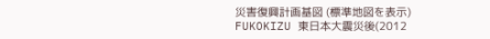災害復興計画基図 (標準地図を表示) FUKOKIZU 東日本大震災後(2012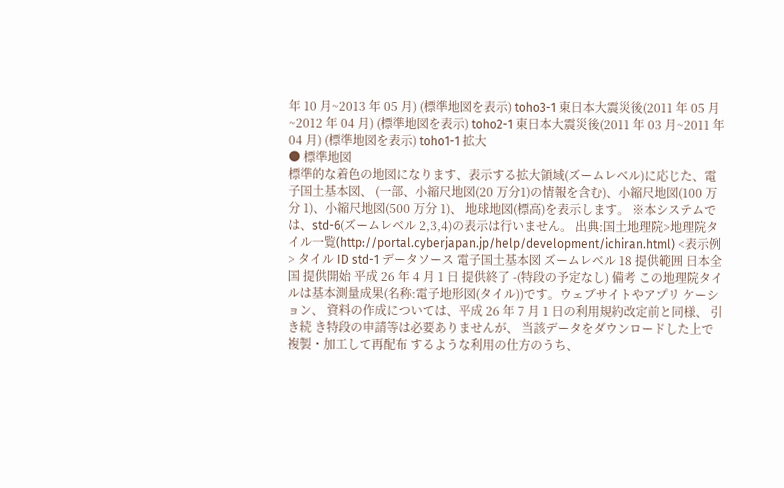年 10 月~2013 年 05 月) (標準地図を表示) toho3-1 東日本大震災後(2011 年 05 月~2012 年 04 月) (標準地図を表示) toho2-1 東日本大震災後(2011 年 03 月~2011 年 04 月) (標準地図を表示) toho1-1 拡大
● 標準地図
標準的な着色の地図になります、表示する拡大領域(ズームレベル)に応じた、電子国土基本図、 (一部、小縮尺地図(20 万分1)の情報を含む)、小縮尺地図(100 万分 1)、小縮尺地図(500 万分 1)、 地球地図(標高)を表示します。 ※本システムでは、std-6(ズームレベル 2,3,4)の表示は行いません。 出典:国土地理院>地理院タイル一覧(http://portal.cyberjapan.jp/help/development/ichiran.html) <表示例> タイル ID std-1 データソース 電子国土基本図 ズームレベル 18 提供範囲 日本全国 提供開始 平成 26 年 4 月 1 日 提供終了 -(特段の予定なし) 備考 この地理院タイルは基本測量成果(名称:電子地形図(タイル))です。ウェブサイトやアプリ ケーション、 資料の作成については、平成 26 年 7 月 1 日の利用規約改定前と同様、 引き続 き特段の申請等は必要ありませんが、 当該データをダウンロードした上で複製・加工して再配布 するような利用の仕方のうち、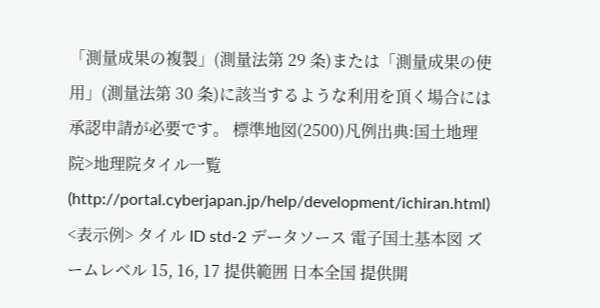「測量成果の複製」(測量法第 29 条)または「測量成果の使 用」(測量法第 30 条)に該当するような利用を頂く場合には承認申請が必要です。 標準地図(2500)凡例出典:国土地理院>地理院タイル一覧(http://portal.cyberjapan.jp/help/development/ichiran.html) <表示例> タイル ID std-2 データソース 電子国土基本図 ズームレベル 15, 16, 17 提供範囲 日本全国 提供開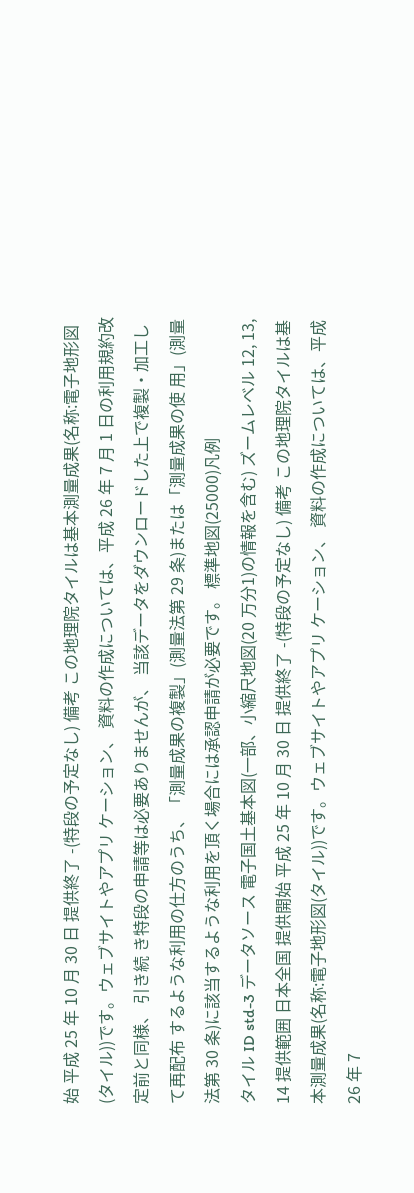始 平成 25 年 10 月 30 日 提供終了 -(特段の予定なし) 備考 この地理院タイルは基本測量成果(名称:電子地形図(タイル))です。ウェブサイトやアプリ ケーション、 資料の作成については、平成 26 年 7 月 1 日の利用規約改定前と同様、 引き続 き特段の申請等は必要ありませんが、 当該データをダウンロードした上で複製・加工して再配布 するような利用の仕方のうち、「測量成果の複製」(測量法第 29 条)または「測量成果の使 用」(測量法第 30 条)に該当するような利用を頂く場合には承認申請が必要です。 標準地図(25000)凡例
タイル ID std-3 データソース 電子国土基本図(一部、小縮尺地図(20 万分1)の情報を含む) ズームレベル 12, 13, 14 提供範囲 日本全国 提供開始 平成 25 年 10 月 30 日 提供終了 -(特段の予定なし) 備考 この地理院タイルは基本測量成果(名称:電子地形図(タイル))です。ウェブサイトやアプリ ケーション、 資料の作成については、平成 26 年 7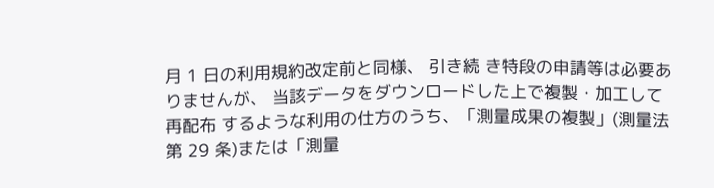月 1 日の利用規約改定前と同様、 引き続 き特段の申請等は必要ありませんが、 当該データをダウンロードした上で複製・加工して再配布 するような利用の仕方のうち、「測量成果の複製」(測量法第 29 条)または「測量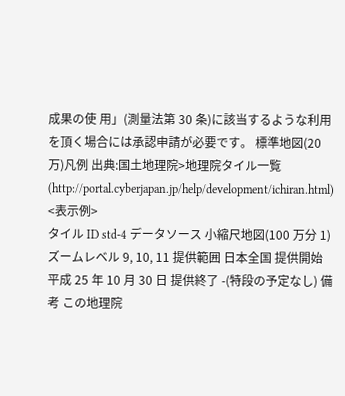成果の使 用」(測量法第 30 条)に該当するような利用を頂く場合には承認申請が必要です。 標準地図(20 万)凡例 出典:国土地理院>地理院タイル一覧(http://portal.cyberjapan.jp/help/development/ichiran.html) <表示例>
タイル ID std-4 データソース 小縮尺地図(100 万分 1) ズームレベル 9, 10, 11 提供範囲 日本全国 提供開始 平成 25 年 10 月 30 日 提供終了 -(特段の予定なし) 備考 この地理院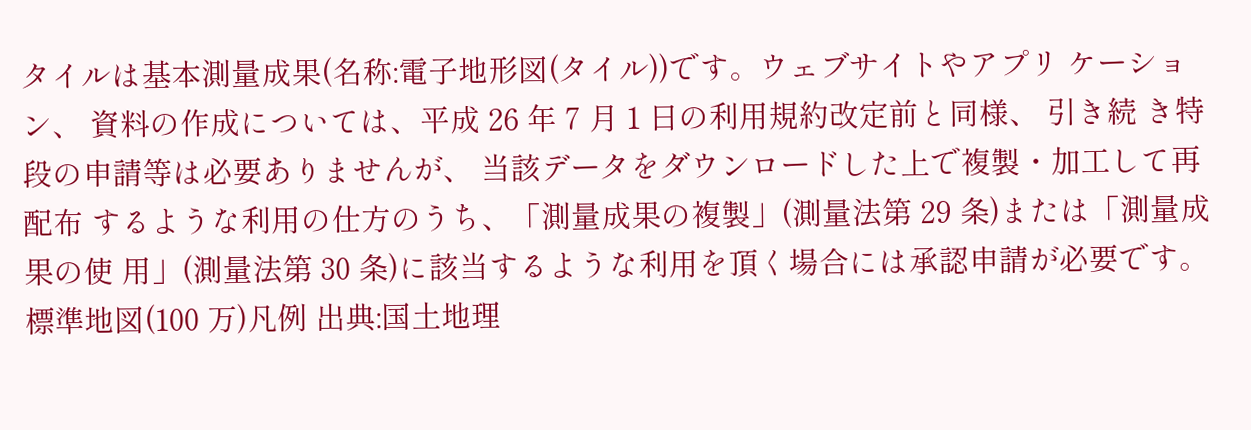タイルは基本測量成果(名称:電子地形図(タイル))です。ウェブサイトやアプリ ケーション、 資料の作成については、平成 26 年 7 月 1 日の利用規約改定前と同様、 引き続 き特段の申請等は必要ありませんが、 当該データをダウンロードした上で複製・加工して再配布 するような利用の仕方のうち、「測量成果の複製」(測量法第 29 条)または「測量成果の使 用」(測量法第 30 条)に該当するような利用を頂く場合には承認申請が必要です。 標準地図(100 万)凡例 出典:国土地理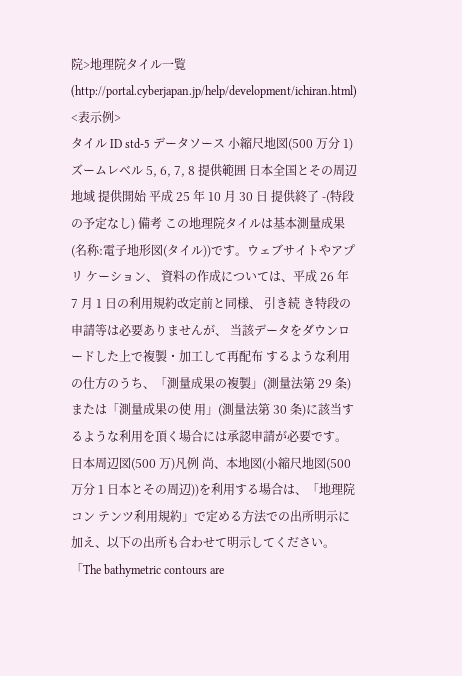院>地理院タイル一覧(http://portal.cyberjapan.jp/help/development/ichiran.html) <表示例>
タイル ID std-5 データソース 小縮尺地図(500 万分 1) ズームレベル 5, 6, 7, 8 提供範囲 日本全国とその周辺地域 提供開始 平成 25 年 10 月 30 日 提供終了 -(特段の予定なし) 備考 この地理院タイルは基本測量成果(名称:電子地形図(タイル))です。ウェブサイトやアプリ ケーション、 資料の作成については、平成 26 年 7 月 1 日の利用規約改定前と同様、 引き続 き特段の申請等は必要ありませんが、 当該データをダウンロードした上で複製・加工して再配布 するような利用の仕方のうち、「測量成果の複製」(測量法第 29 条)または「測量成果の使 用」(測量法第 30 条)に該当するような利用を頂く場合には承認申請が必要です。 日本周辺図(500 万)凡例 尚、本地図(小縮尺地図(500 万分 1 日本とその周辺))を利用する場合は、「地理院コン テンツ利用規約」で定める方法での出所明示に加え、以下の出所も合わせて明示してください。 「The bathymetric contours are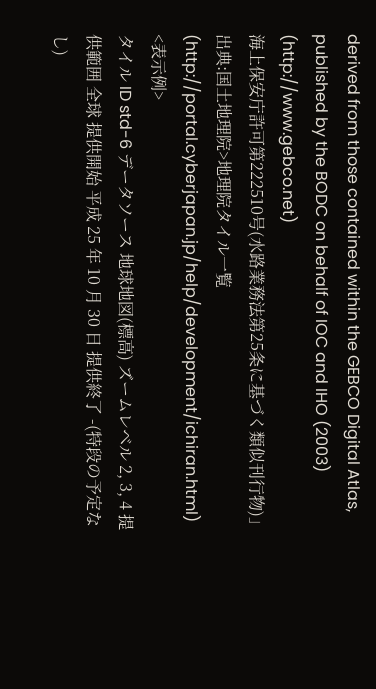derived from those contained within the GEBCO Digital Atlas, published by the BODC on behalf of IOC and IHO (2003) (http://www.gebco.net)
海上保安庁許可第222510号(水路業務法第25条に基づく類似刊行物)」 出典:国土地理院>地理院タイル一覧(http://portal.cyberjapan.jp/help/development/ichiran.html) <表示例>
タイル ID std-6 データソース 地球地図(標高) ズームレベル 2, 3, 4 提供範囲 全球 提供開始 平成 25 年 10 月 30 日 提供終了 -(特段の予定なし)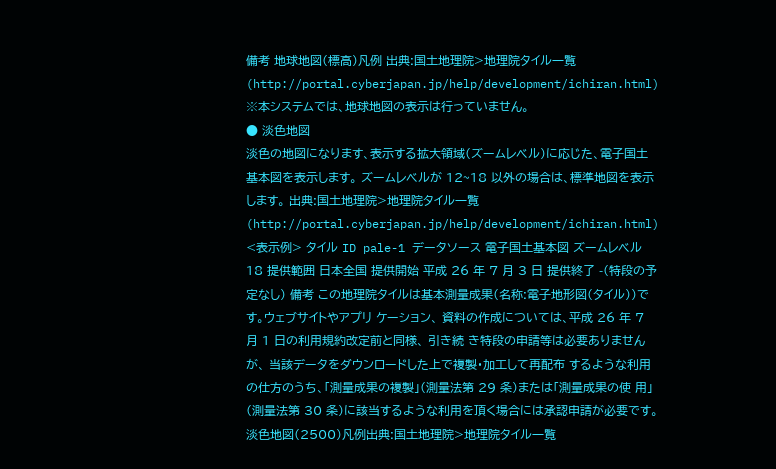備考 地球地図(標高)凡例 出典:国土地理院>地理院タイル一覧(http://portal.cyberjapan.jp/help/development/ichiran.html) ※本システムでは、地球地図の表示は行っていません。
● 淡色地図
淡色の地図になります、表示する拡大領域(ズームレベル)に応じた、電子国土基本図を表示します。 ズームレベルが 12~18 以外の場合は、標準地図を表示します。 出典:国土地理院>地理院タイル一覧(http://portal.cyberjapan.jp/help/development/ichiran.html) <表示例> タイル ID pale-1 データソース 電子国土基本図 ズームレベル 18 提供範囲 日本全国 提供開始 平成 26 年 7 月 3 日 提供終了 -(特段の予定なし) 備考 この地理院タイルは基本測量成果(名称:電子地形図(タイル))です。ウェブサイトやアプリ ケーション、 資料の作成については、平成 26 年 7 月 1 日の利用規約改定前と同様、 引き続 き特段の申請等は必要ありませんが、 当該データをダウンロードした上で複製・加工して再配布 するような利用の仕方のうち、「測量成果の複製」(測量法第 29 条)または「測量成果の使 用」(測量法第 30 条)に該当するような利用を頂く場合には承認申請が必要です。 淡色地図(2500)凡例出典:国土地理院>地理院タイル一覧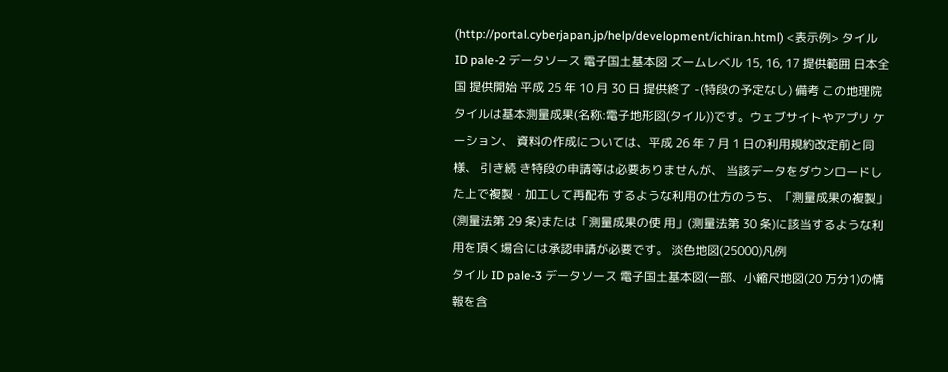(http://portal.cyberjapan.jp/help/development/ichiran.html) <表示例> タイル ID pale-2 データソース 電子国土基本図 ズームレベル 15, 16, 17 提供範囲 日本全国 提供開始 平成 25 年 10 月 30 日 提供終了 -(特段の予定なし) 備考 この地理院タイルは基本測量成果(名称:電子地形図(タイル))です。ウェブサイトやアプリ ケーション、 資料の作成については、平成 26 年 7 月 1 日の利用規約改定前と同様、 引き続 き特段の申請等は必要ありませんが、 当該データをダウンロードした上で複製・加工して再配布 するような利用の仕方のうち、「測量成果の複製」(測量法第 29 条)または「測量成果の使 用」(測量法第 30 条)に該当するような利用を頂く場合には承認申請が必要です。 淡色地図(25000)凡例
タイル ID pale-3 データソース 電子国土基本図(一部、小縮尺地図(20 万分1)の情報を含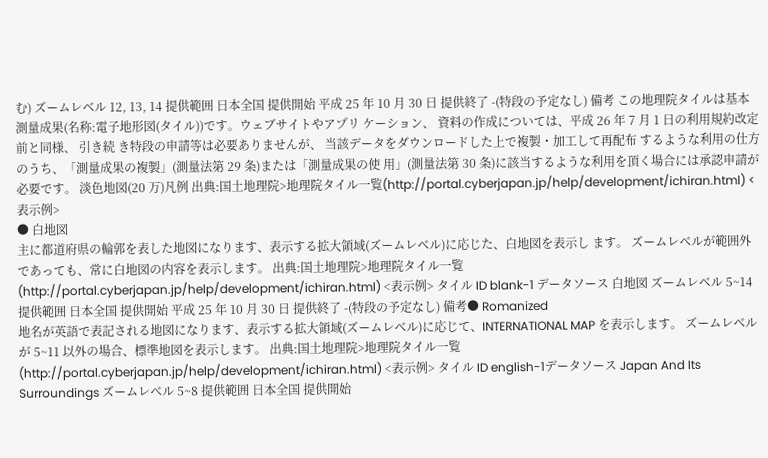む) ズームレベル 12, 13, 14 提供範囲 日本全国 提供開始 平成 25 年 10 月 30 日 提供終了 -(特段の予定なし) 備考 この地理院タイルは基本測量成果(名称:電子地形図(タイル))です。ウェブサイトやアプリ ケーション、 資料の作成については、平成 26 年 7 月 1 日の利用規約改定前と同様、 引き続 き特段の申請等は必要ありませんが、 当該データをダウンロードした上で複製・加工して再配布 するような利用の仕方のうち、「測量成果の複製」(測量法第 29 条)または「測量成果の使 用」(測量法第 30 条)に該当するような利用を頂く場合には承認申請が必要です。 淡色地図(20 万)凡例 出典:国土地理院>地理院タイル一覧(http://portal.cyberjapan.jp/help/development/ichiran.html) <表示例>
● 白地図
主に都道府県の輪郭を表した地図になります、表示する拡大領域(ズームレベル)に応じた、白地図を表示し ます。 ズームレベルが範囲外であっても、常に白地図の内容を表示します。 出典:国土地理院>地理院タイル一覧(http://portal.cyberjapan.jp/help/development/ichiran.html) <表示例> タイル ID blank-1 データソース 白地図 ズームレベル 5~14 提供範囲 日本全国 提供開始 平成 25 年 10 月 30 日 提供終了 -(特段の予定なし) 備考● Romanized
地名が英語で表記される地図になります、表示する拡大領域(ズームレベル)に応じて、INTERNATIONAL MAP を表示します。 ズームレベルが 5~11 以外の場合、標準地図を表示します。 出典:国土地理院>地理院タイル一覧(http://portal.cyberjapan.jp/help/development/ichiran.html) <表示例> タイル ID english-1データソース Japan And Its Surroundings ズームレベル 5~8 提供範囲 日本全国 提供開始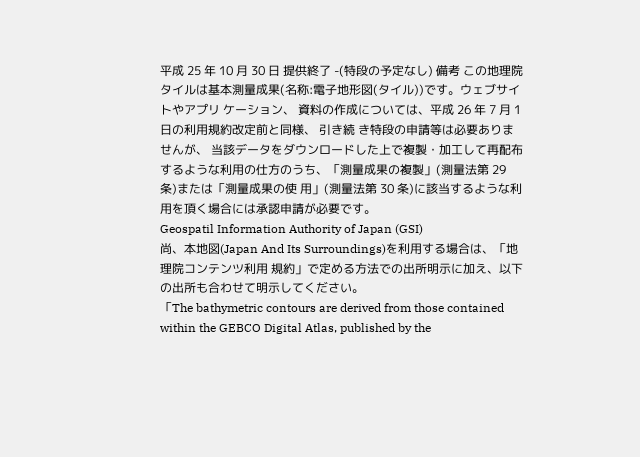平成 25 年 10 月 30 日 提供終了 -(特段の予定なし) 備考 この地理院タイルは基本測量成果(名称:電子地形図(タイル))です。ウェブサイトやアプリ ケーション、 資料の作成については、平成 26 年 7 月 1 日の利用規約改定前と同様、 引き続 き特段の申請等は必要ありませんが、 当該データをダウンロードした上で複製・加工して再配布 するような利用の仕方のうち、「測量成果の複製」(測量法第 29 条)または「測量成果の使 用」(測量法第 30 条)に該当するような利用を頂く場合には承認申請が必要です。
Geospatil Information Authority of Japan (GSI)
尚、本地図(Japan And Its Surroundings)を利用する場合は、「地理院コンテンツ利用 規約」で定める方法での出所明示に加え、以下の出所も合わせて明示してください。
「The bathymetric contours are derived from those contained within the GEBCO Digital Atlas, published by the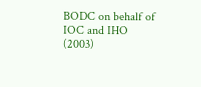BODC on behalf of IOC and IHO (2003)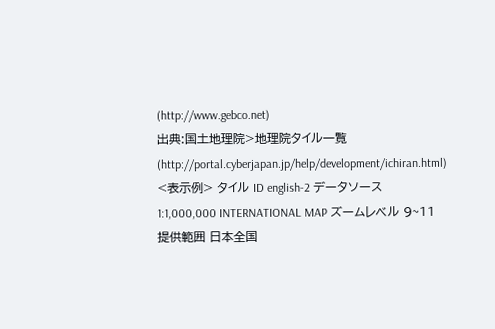(http://www.gebco.net)
出典:国土地理院>地理院タイル一覧(http://portal.cyberjapan.jp/help/development/ichiran.html) <表示例> タイル ID english-2 データソース 1:1,000,000 INTERNATIONAL MAP ズームレベル 9~11 提供範囲 日本全国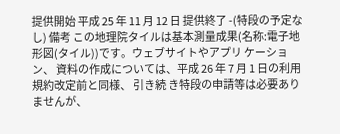提供開始 平成 25 年 11 月 12 日 提供終了 -(特段の予定なし) 備考 この地理院タイルは基本測量成果(名称:電子地形図(タイル))です。ウェブサイトやアプリ ケーション、 資料の作成については、平成 26 年 7 月 1 日の利用規約改定前と同様、 引き続 き特段の申請等は必要ありませんが、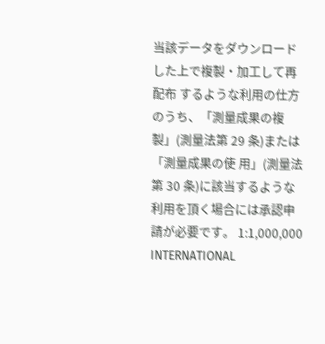当該データをダウンロードした上で複製・加工して再配布 するような利用の仕方のうち、「測量成果の複製」(測量法第 29 条)または「測量成果の使 用」(測量法第 30 条)に該当するような利用を頂く場合には承認申請が必要です。 1:1,000,000 INTERNATIONAL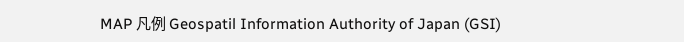MAP 凡例 Geospatil Information Authority of Japan (GSI)